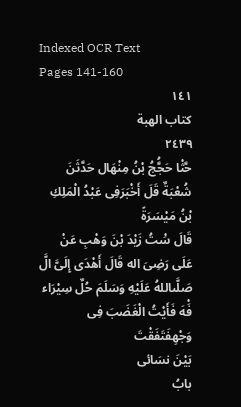Indexed OCR Text
Pages 141-160
١٤١
كتاب الهبة
٢٤٣٩
حَّثْا حَجَُّجُ بْنُ مِنْهَال حَدَّثَنَ شُعْبَةٌ قَلَ أَخْبَرَفِى عَبْدُ الْمَلِكِ بْنُ مَيْسَرَةً
قَالَ سَْتُ زَيْدَ بْنَ وَهْبِ عَنْ عَلَى رَضِىَ اله قَالَ أَهْدَى إِلَىَّ الَّ
صَلَّىاللهُ عَلَيْهِ وَسَلَمَ حُلٌ سِيْرَاء فَْهَ فَأَيْتُ الْغَضَبَ فِى وَجْهِفَتَفَقْتَ
بَيْنَ نسَائی
بابُ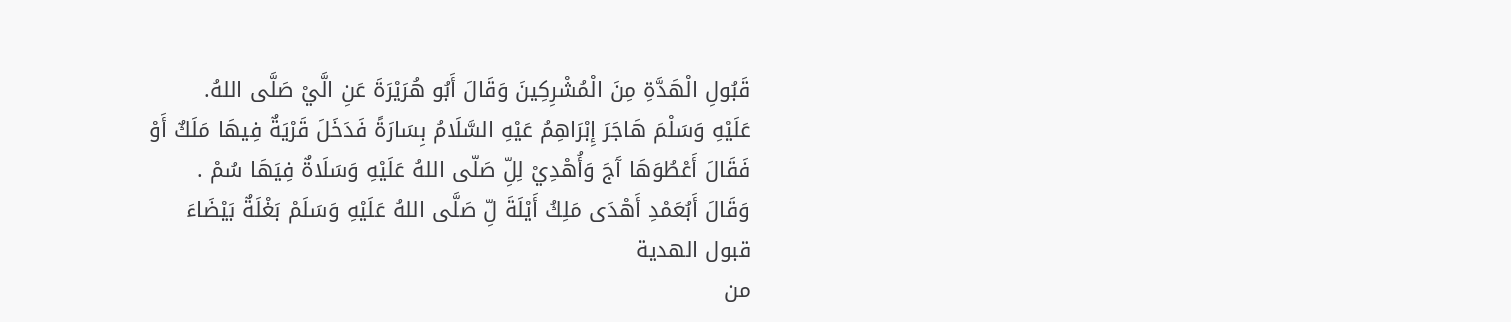قَبُولِ الْهَدَّةِ مِنَ الْمُشْرِكِينَ وَقَالَ أَبُو هُرَيْرَةَ عَنِ الَّيْ صَلَّى اللهُ.
عَلَيْهِ وَسَلْمَ هَاجَرَ إِبْرَاهِمُ عَيْهِ السَّلَامُ بِسَارَةً فَدَخَلَ قَرْيَةٌ فِيهَا مَلَكٌ أَوْ
فَقَالَ أَعْطُوَهَا آَجَ وَأُهْدِيْ لِلِّ صَلّى اللهُ عَلَيْهِ وَسَلَاةٌ فِيَهَا سُمْ .
وَقَالَ أَبُعَمْدِ أَهْدَى مَلِكُ أَيْلَةَ لِّ صَلَّى اللهُ عَلَيْهِ وَسَلَمْ بَغْلَةٌ بَيْضَاءَ
قبول الهدية
من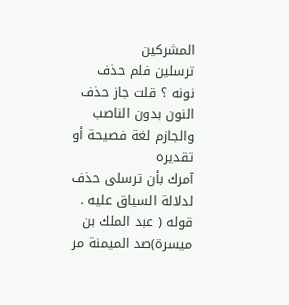المشركين
ترسلين فلم حذف نونه ؟ قلت جاز حذف النون بدون الناصب والجازم لغة فصيحة أو تقديره
آمرك بأن ترسلى حذف لدلالة السياق عليه . قوله ( عبد الملك بن ميسرة)صد الميمنة مر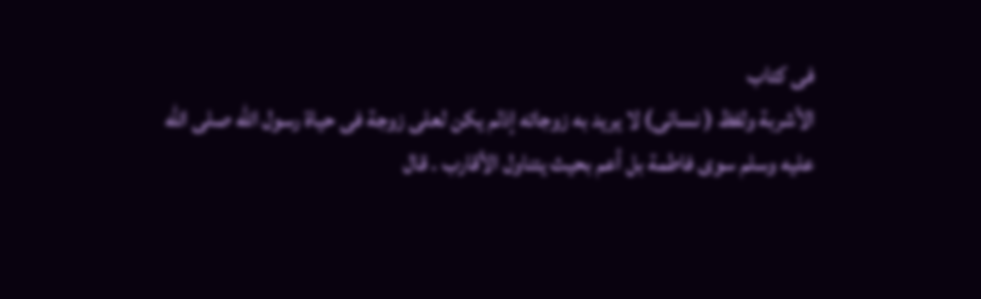فی کتاب
الأشربة ولفظ ( نسائى) لا يريد به زوجاته إذلم يكن لعلى زوجة فى حياة رسول الله صلى الله
عليه وسلم سوى فاطمة بل أعم بحيث يتناول الأقارب . قال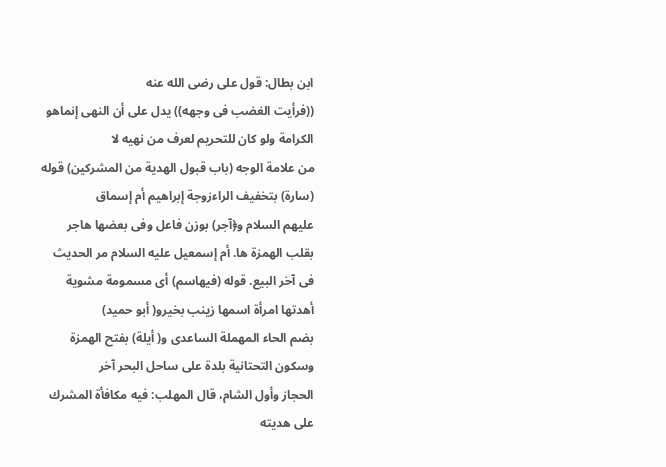ابن بطال: قول على رضى الله عنه
((فرأيت الغضب فى وجهه)) يدل على أن النهى إنماهو الكرامة ولو كان للتحريم لعرف من نهيه لا
من علامة الوجه (باب قبول الهدية من المشركين) قوله (سارة) بتخفيف الراءزوجة إبراهيم أم إسماق
عليهم السلام و﴿آجر) بوزن فاعل وفى بعضها هاجر بقلب الهمزة ها. أم إسمعيل عليه السلام مر الحديث
فى آخر البيع. قوله (فيهاسم) أى مسمومة مشوية أهدتها امرأة اسمها زينب بخيرو( أبو حميد)
بضم الحاء المهملة الساعدى و( أيلة) بفتح الهمزة وسكون التحتانية بلدة على ساحل البحر آخر
الحجاز وأول الشام، قال المهلب: فيه مكافأة المشرك على هديته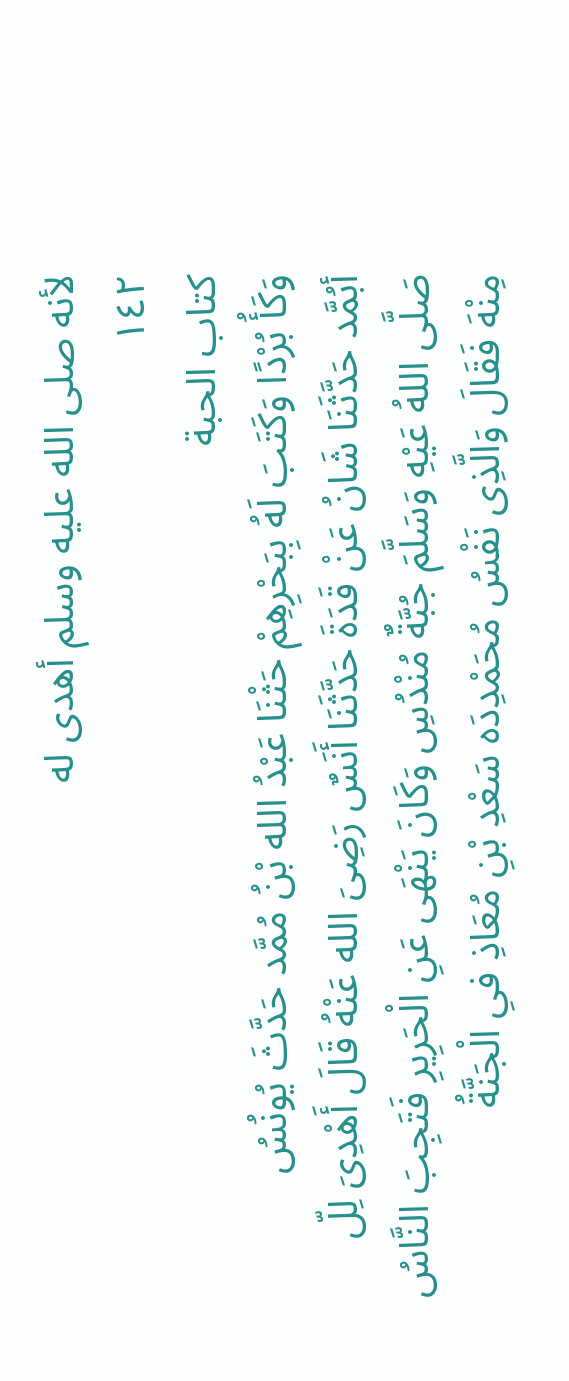لأنه صلى الله عليه وسلم أهدى له
١٤٢
کتاب الحبة
وَكَأُ بُرْدًا وَكَتَبَ لَهُ بِبَحْرِهِمْ حَثْنَا عَبْدُ الله بْنُ مُمَّد حَدَّثَ يُونُسُ
أبُمَّد حَدَّثَنَا شَانُ عَنْ قَدَةَ حَدَّثَنَا أَنَسٌ رَضِىَ الله عَنْهُ قَالَ أَهْدِىَ لِلّ
صَلَّى اللهُ عَيْهِ وَسَلَّمَ جُبَّةٌ مُنْدُسِ وَكَانَ يَنْهَى عَنِ الْحَرِيرِ فَتَجِبَ النَّاسُ
مِنْهَ فَقَالَ وَالَّذِى نَفْسُ مُحَمْدِدَه سَعْدِ بْنِ مُعَاذِ فىِ الْجَنَّةُ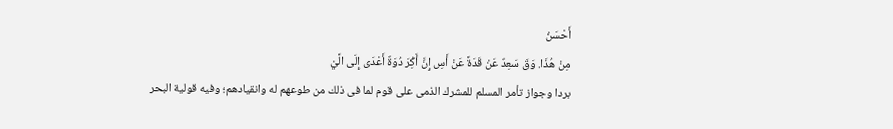أَحْسَنُ
مِنْ هُذَا. وَقَ سَعِدٌ عَنْ قَدَةً عَنْ أَسِ إِنَّ أَكِْرَ دُوَةٌ أَعْدَى إِلَى الَّيْ
بردا وجواز تأمر المسلم للمشرك الذمى على قوم لما فى ذلك من طوعهم له وانقيادهم؛ وفيه قولية البحر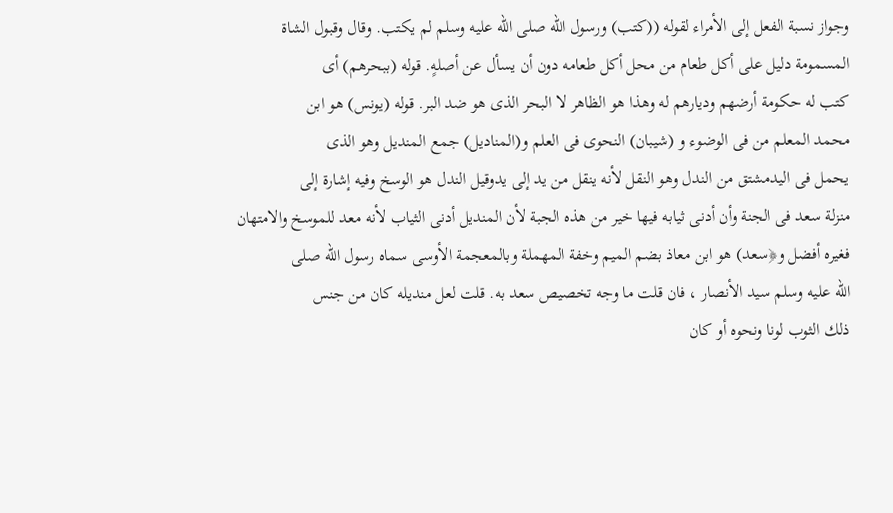وجواز نسبة الفعل إلى الأمراء لقوله ((كتب) ورسول الله صلى الله عليه وسلم لم يكتب. وقال وقبول الشاة
المسمومة دليل على أكل طعام من محل أكل طعامه دون أن يسأل عن أصلهٍ. قوله (ببحرهم) أى
كتب له حكومة أرضهم وديارهم له وهذا هو الظاهر لا البحر الذى هو ضد البر. قوله (يونس) هو ابن
محمد المعلم من فى الوضوء و (شيبان) النحوى فى العلم و(المناديل) جمع المنديل وهو الذى
يحمل فى اليدمشتق من الندل وهو النقل لأنه ينقل من يد إلى يدوقيل الندل هو الوسخ وفيه إشارة إلى
منزلة سعد فى الجنة وأن أدنى ثيابه فيها خير من هذه الجبة لأن المنديل أدنى الثياب لأنه معد للموسخ والامتهان
فغيره أفضل و﴿سعد) هو ابن معاذ بضم الميم وخفة المهملة وبالمعجمة الأوسى سماه رسول الله صلى
الله عليه وسلم سید الأنصار ، فان قلت ما وجه تخصیص سعد به. قلت لعل مندیله كان من جنس
ذلك الثوب لونا ونحوه أو كان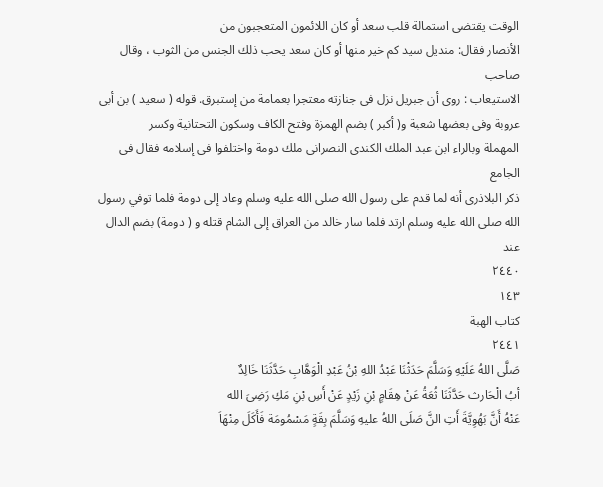الوقت يقتضى استمالة قلب سعد أو كان اللائمون المتعجبون من
الأنصار فقال: منديل سيد كم خير منها أو كان سعد يحب ذلك الجنس من الثوب ، وقال صاحب
الاستيعاب : روی أن جبريل نزل فى جنازته معتجرا بعمامة من إستبرق. قوله ( سعيد ) بن أبى
عروبة وفى بعضها شعبة و( أكبر ) بضم الهمزة وفتح الكاف وسكون التحتانية وكسر
المهملة وبالراء ابن عبد الملك الكندى النصرانى ملك دومة واختلفوا فى إسلامه فقال فى الجامع
ذكر البلاذرى أنه لما قدم على رسول الله صلى الله عليه وسلم وعاد إلى دومة فلما توفي رسول
الله صلى الله عليه وسلم ارتد فلما سار خالد من العراق إلى الشام قتله و ( دومة) بضم الدال عند
٢٤٤٠
١٤٣
كتاب الهبة
٢٤٤١
صَلَّى اللهُ عَلَيْهِ وَسَلَّمَ حَدَثْنَا عَبْدُ اللهِ بْنُ عَبْدِ الْوَهَّابِ حَدَّثَنَا خَالِدٌ
أبُ الْحَارث حَدَّثَنَا ثُعَةُ عَنْ هِقَامٍ بْنِ زَيْدٍ عَنْ أَسِ بْنِ مَكِ رَضِىَ الله
عَنْهُ أَنَّ بَهُوِيَّةَ أَتِ النَّ صَلَى اللهُ عليهِ وَسَلَّمَ بِقَةٍ مَسْمُومَة فَأَكَلَ مِنْهَاَ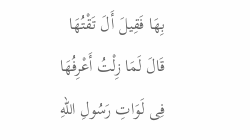بِهَا فَقِيلَ أَلَ تَقْتُهَا قَالَ لَمَا زِلْتُ أَعْرِفُهَا فِى لَوَاتِ رَسُولِ اللهِ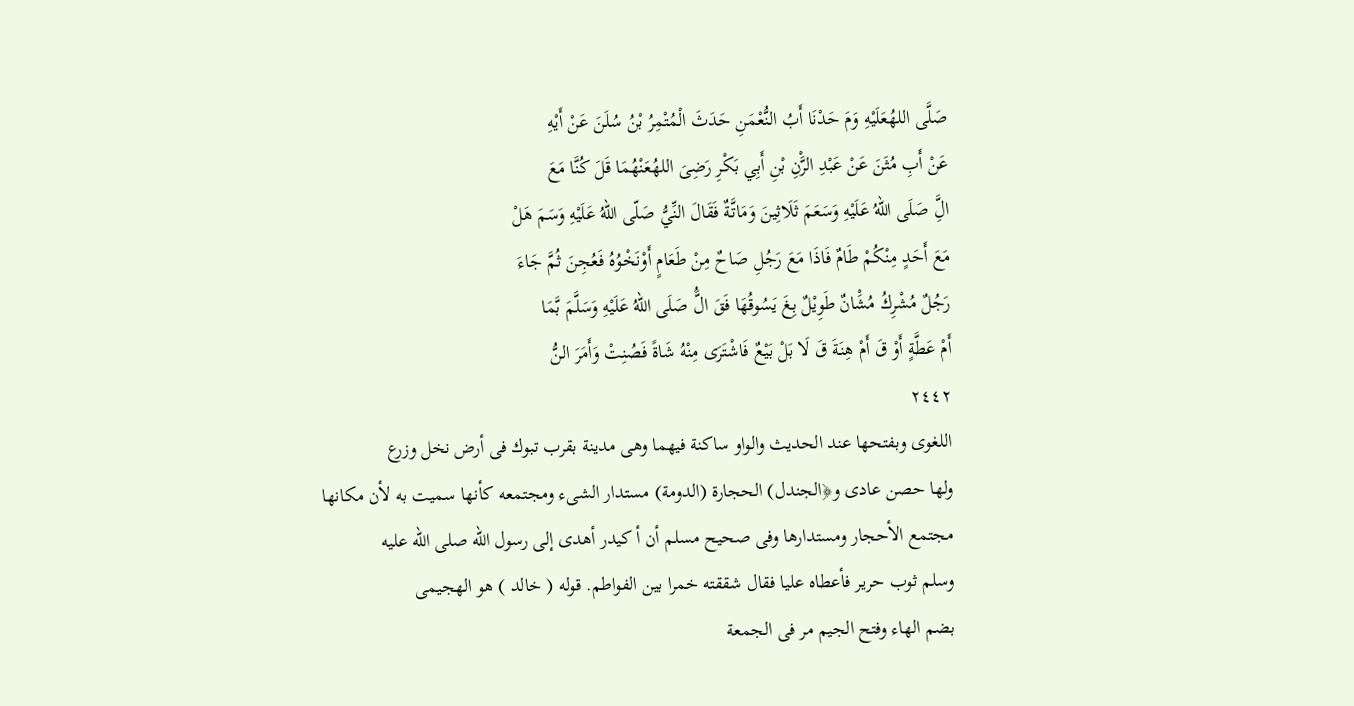صَلَّى اللهُعَلَيْهِ وَمَ حَدْنَا أَبُ النُّعْمَنِ حَدَثَ الْمُتْمِرُ بْنُ سُلَنَ عَنْ أَيْهِ
عَنْ أَبِ مُثَنَ عَنْ عَبْدِ الرَّْنِ بْنِ أَبِي بَكْرِ رَضِىَ اللهُعَنْهُمَا قَلَ كُنَّا مَعَ
الَِّ صَلَى اللهُ عَلَيْهِ وَسَعَمَ ثَلَاثِينَ وَمَاتَّةٌ فَقَالَ النِّيُّ صَلّى اللهُ عَلَيْهِ وَسَمَ هَلْ
مَعَ أَحَدٍ مِنْكُمْ طَامٌ فَاذَا مَعَ رَجُلِ صَاحٌ مِنْ طَعَامٍ أَوْنَخْوُهُ فَعُجِنَ ثُمَّ جَاءَ
رَجُلٌ مُشْرِكُ مُشَْانٌ طَوِيْلٌ بِغَ يَسُوقُهَا فَقَ الَُّ صَلَى اللهُ عَلَيْهِ وَسَلَّمَ بَّمَا
أَمْ عَطَّةٍ أَوْ قَ أَمْ هِنَةَ قَ لَا بَلْ بَيْعٌ فَاشْتَرَى مِنْهُ شَاةً فَصُنِتْ وَأَمَرَ النُّ
٢٤٤٢
اللغوى وبفتحها عند الحديث والواو ساكنة فيهما وهى مدينة بقرب تبوك فى أرض نخل وزرع
ولها حصن عادى و﴿الجندل) الحجارة (الدومة) مستدار الشىء ومجتمعه كأنها سميت به لأن مكانها
مجتمع الأحجار ومستدارها وفى صحيح مسلم أن أ كيدر أهدى إلى رسول الله صلى الله عليه
وسلم ثوب حرير فأعطاه عليا فقال شققته خمرا بين الفواطم. قوله ( خالد ) هو الهجيمى
بضم الهاء وفتح الجيم مر فى الجمعة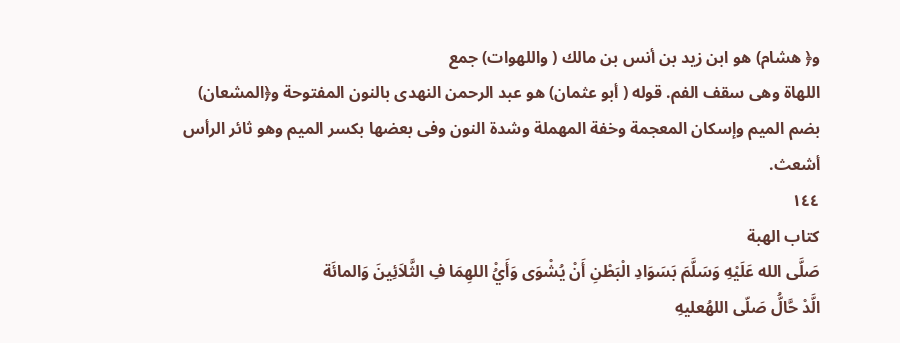و﴿ هشام) هو ابن زيد بن أنس بن مالك ( واللهوات) جمع
اللهاة وهى سقف الفم. قوله ( أبو عثمان) هو عبد الرحمن النهدى بالنون المفتوحة و﴿المشعان)
بضم الميم وإسكان المعجمة وخفة المهملة وشدة النون وفى بعضها بكسر الميم وهو ثائر الرأس أشعث.
١٤٤
كتاب الهبة
صَلَّى الله عَلَيْهِ وَسَلَّمَ بَسَوَادِ الْبَطْنِ أَنْ يُشْوَى وَأَيُْ اللهِمَا فِ الثَّلاَئِينَ وَالمائَة
الَّدْ حَّالُّ صَلّى اللهُعليهِ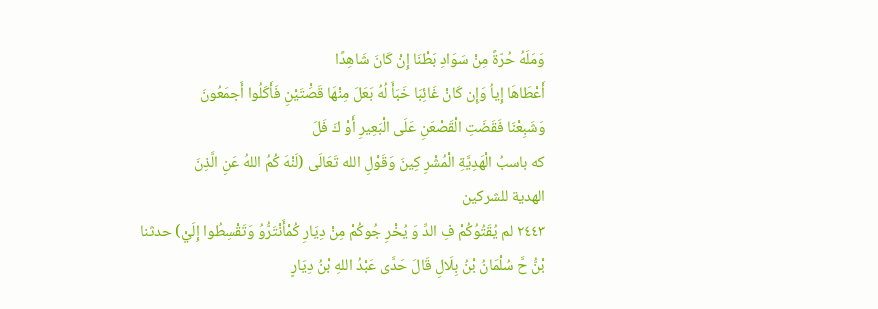وَمَلَهُ حُرّةً مِنْ سَوَادِ بَطْنَا إِنْ كَانَ شَاهِدًا
أَعْطَاهَا إِياُ وَإِن كَانْ غَائِبَا خَبَأَ لُهُ بَعَلَ مِنْهَا قَصَْتَيْنِ فَأَكَلُوا أَجمَعُونَ
وَشَبِعْنَا فَقَضَتِ الْقَصْعَنِ عَلَى الْبَعِيرِ أَوْ كَ فَلَ
كه باسبُ الْهَدِيَّةِ الْمُشْرِ كِينَ وَقَوْلِ الله تَعَالَى (لَنْهَ كُمُ اللهُ عَنِ الَّذِنَ
الهدية للشرکین
٢٤٤٣ لم يُقَتُوُكُمْ فِ الدِّ وَ يُخْرِ جُوكُمْ مِنْ دِيَارِ كُمْأَنْتَرُّوُ وَتَقْسِطُوا إِلَيْ) حدثنا
بْنُّ حَّ سُلْمَانُ بْنُ بِلَالِ قَالَ حَدَّى عَبْدُ اللهِ بْنُ دِيَارٍ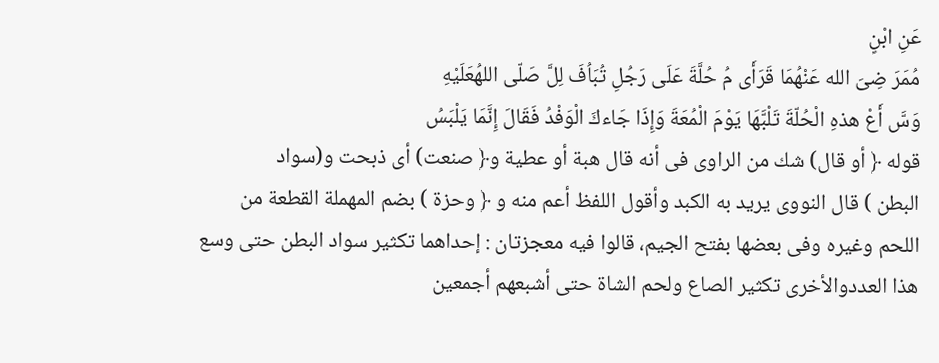عَنِ ابْنٍ
مُمَرَ ضِىَ الله عَنْهُمَا قَرَأَى مُ حُلَّةَ عَلَى رَجُلِ تُبَاُفَ لِلَّ صَلّى اللهُعَلَيْهِ
وَسَّ أَعْ هذهِ الْحُلّةَ تَلْبَّهَا يَوْمَ الْمُعَةَ وَإِذَا جَاءكَ الْوَفْدُ فَقَالَ إِنَّمَا يَلْبَسُ
قوله ﴿ أو قال) شك من الراوى فى أنه قال هبة أو عطية و﴿ صنعت) أى ذبحت و(سواد
البطن ) قال النووى يريد به الكبد وأقول اللفظ أعم منه و ﴿ وحزة ) بضم المهملة القطعة من
اللحم وغيره وفى بعضها بفتح الجيم، قالوا فيه معجزتان : إحداهما تكثير سواد البطن حتى وسع
هذا العددوالأخرى تكثير الصاع ولحم الشاة حتى أشبعهم أجمعين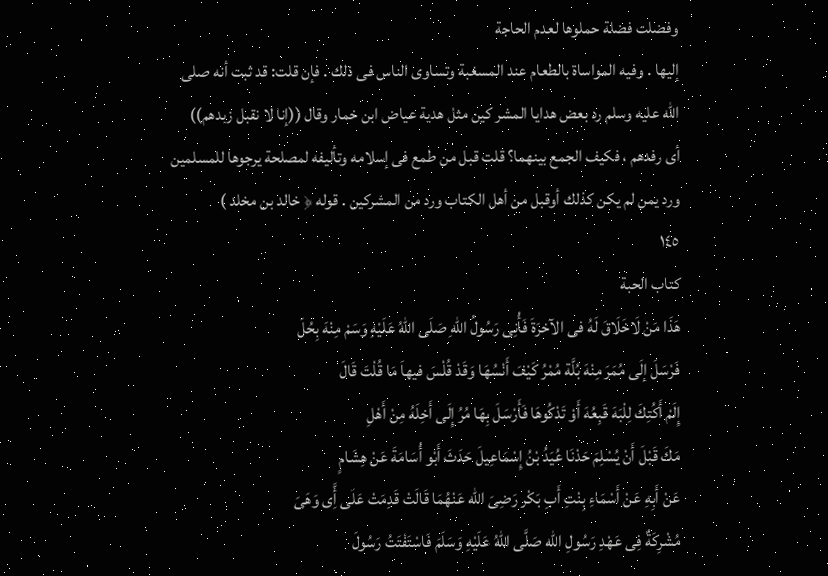وفضلت فضلة حملوها لعدم الحاجة
إليها . وفيه المواساة بالطعام عند المسغبة وتساوى الناس فى ذلك . فإن قلت: قد ثبت أنه صلى
الله عليه وسلم رد بعض هدايا المشر كين مثل هدية عياض ابن خمار وقال ((إنا لا نقبل زبدهم))
أى رفدهم ، فكيف الجمع بينهما؟ قلت قبل من طمع فى إسلامه وتأليفه لمصلحة يرجوها للمسلمين
ورد يمن لم يكن كذلك أوقبل من أهل الكتاب ورد من المشركين . قوله ﴿ خالد بن مخلد )
١٤٥
كتاب الحبة
هَذَا مَنْ لَاخَلَاقَ لَهُ فى الآخرَةَ فَأُنِى رَسُولُ اللهِ صَلَى اللهُ عَلَيْهِ وَسَمْ مِنْهَ بِحُلَ
فَرْسَلَ إلَى مُمَرَ مِنْهَ بُلَّة مُمْرُ كَيْفَ أَنْسُهَا وَقَدْ قُلْسَ فيهاَ مَا قُلْتَ قَالَ
إِلَمْ أَكُتِكَ لِلْبَهَ قَبِعُهَ أَوْ تَدْكُوهَا فَأَرْسَلَ بِهَا مُرُ إِلَى أَخِلَهُ مِنْ أَهْلِ
مَكَ قَبْلَ أَنْ يُسْلِمَ حَدْنَا عُيَدُ بْنُ إِسْمَاعِيلَ حَدَثَ أَبْو أُسَامَةَ عَنْ هِشَامٍ
عَنْ أَبِهِ عَنْ أَسْمَاءِ بِنْتِ أَبِ بَكْر رَضِىَ الله عَنْهُمَا قَالَتْ قَدِمَتْ عَلَى أَِّى وَهَىَ
مُشْرِكَةٌ فِى عَهْدِ رَسُولِ الله صَلَّى اللهُ عَلَيْهِ وَسَلَمَ فَاسْتَفْتَتُ رَسُولَ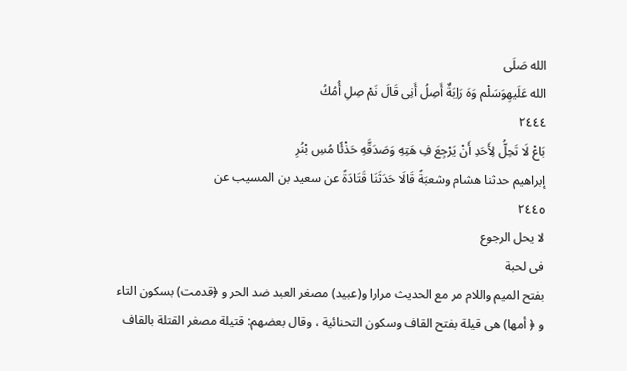الله صَلَى
الله عَلَيهِوَسَلْم وَهَ رَاِبَةٌ أَصِلُ أَنِى قَالَ نَمْ صِلِ أُمُكُ
٢٤٤٤
بَاعْ لَا تَحِلُّ لِأَحَدِ أَنْ يَرْجِعَ فِ هَتِهِ وَصَدَقَّهِ حَذْئًا مُسِ بْنُرِ
إبراهيم حدثنا هشام وشعبَةً قَالَا حَدَثَنَا قَتَادَةً عن سعيد بن المسيب عن
٢٤٤٥
لا يحل الرجوع
فى لحبة
بفتح الميم واللام مر مع الحديث مرارا و(عبيد) مصغر العبد ضد الحر و ﴿قدمت) بسكون التاء
و ﴿ أمها) هى قيلة بفتح القاف وسكون التحنائية ، وقال بعضهم: قتيلة مصغر القتلة بالقاف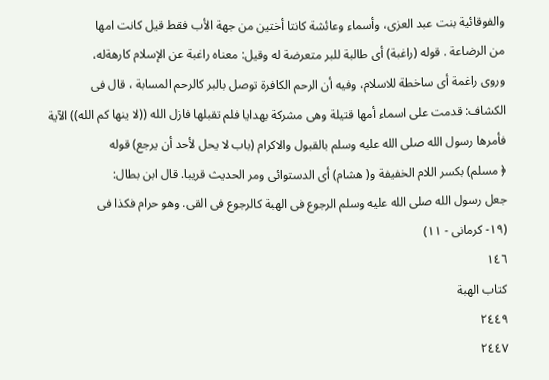والفوقائية بنت عبد العزى، وأسماء وعائشة كانتا أختين من جهة الأب فقط قيل كانت امها
من الرضاعة . قوله (راغبة) أى طالبة للبر متعرضة له وقيل: معناه راغبة عن الإسلام كارهةله،
وروى راغمة أى ساخطة للاسلام، وفيه أن الرحم الكافرة توصل بالبر كالرحم المسابة ، قال فى
الكشاف: قدمت على اسماء أمها قتيلة وهى مشركة بهدايا فلم تقبلها فازل الله ((لا ينها كم الله)) الآية
فأمرها رسول الله صلى الله عليه وسلم بالقبول والاكرام (باب لا يحل لأحد أن يرجع) قوله
﴿ مسلم) بكسر اللام الخفيفة و( هشام) أى الدستوائى ومر الحديث قريبا. قال ابن بطال:
جعل رسول الله صلى الله عليه وسلم الرجوع فى الهبة كالرجوع فى القى. وهو حرام فكذا فى
(١٩- كرمانى - ١١)
١٤٦
كتاب الهبة
٢٤٤٩
٢٤٤٧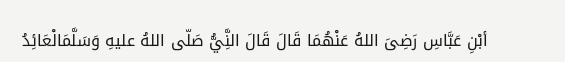أبْنِ عَبَّاسِ رَضِىَ اللهُ عَنْهُمَا قَالَ قَالَ النَِّيُّ صَلّى اللهُ عليهِ وَسَلَّمَالْعَائِدُ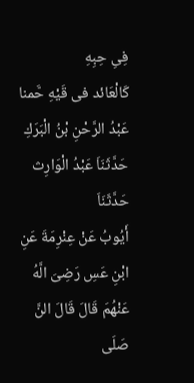فِىِ حِبِهِ
كَالْعَائد فى قَيْهِ حَّمنا عَبْدُ الرَّحْنِ بْنُ الْبَرَكِ حَدَّثَنَاَ عَبْدُ الْوَارِث حَدَّثَنَاَ
أَيُوبُ عَنْ عِنْرِمَةَ عَنِ ابْنِ عَسِ رَضِىَ الَّهُ عَنْهُمَ قَالَ قَالَ النَّ صَلَى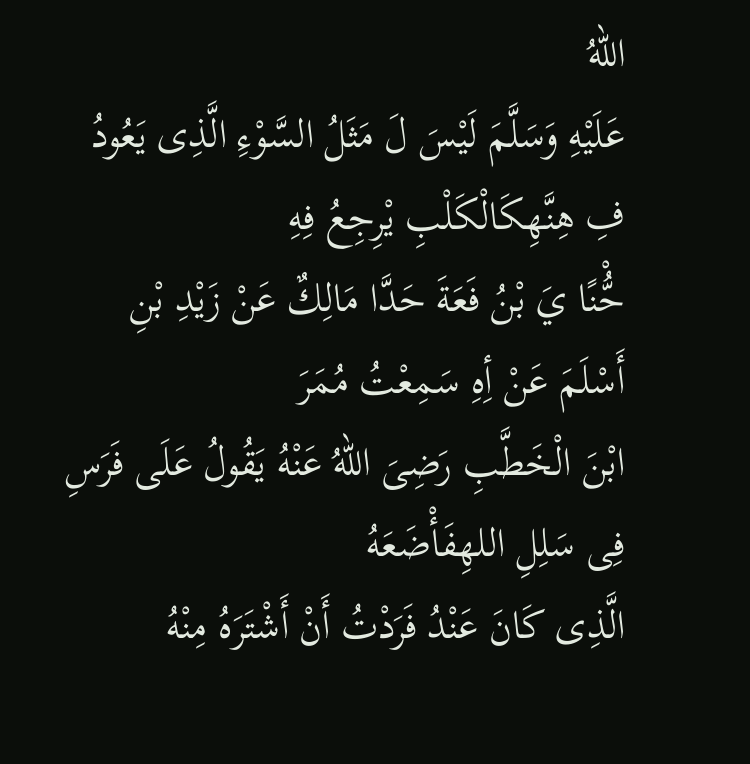اللهُ
عَلَيْهِ وَسَلَّمَ لَيْسَ لَ مَثَلُ السَّوْءِ الَّذِى يَعُودُ فِ هِنَّهِكَالْكَلْبِ يْرِجِعُ فِهِ
حُّْنًا يَ بْنُ فَعَةَ حَدَّا مَالِكٌ عَنْ زَيْدِ بْنِ أَسْلَمَ عَنْ أِهِ سَمِعْتُ مُمَرَ
ابْنَ الْخَطَّبِ رَضِىَ اللهُ عَنْهُ يَقُولُ عَلَى فَرَسِ فِى سَلِلِ اللهِفَأْضَعَهُ
الَّذِى كَانَ عَنْدُ فَرَدْتُ أَنْ أَشْتَرَهُ مِنْهُ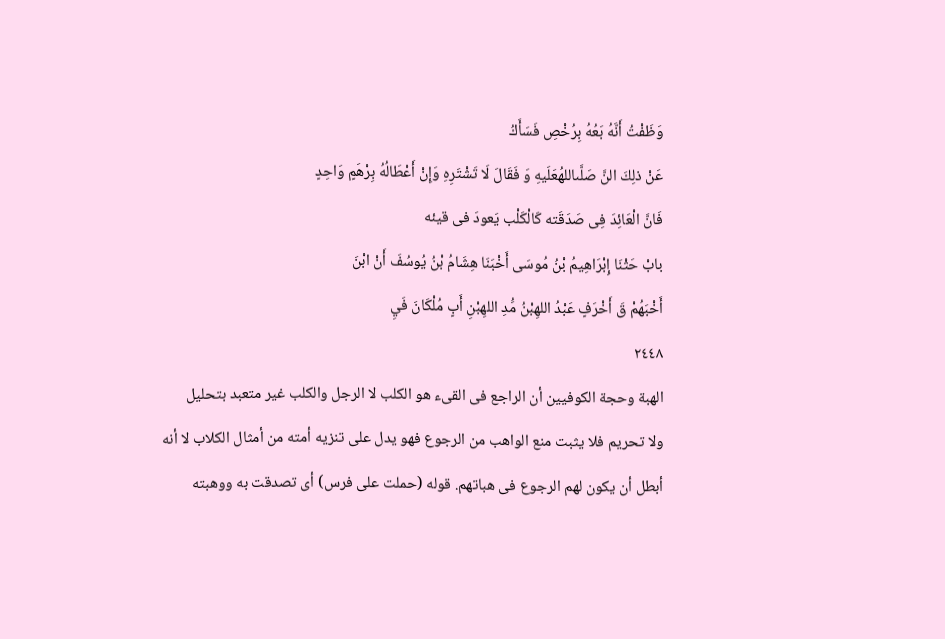وَظَفْتُ أَنَّهُ بَعُهُ بِرُخْصِ فَسَأَكُ
عَنْ ذلِكَ النَّ صَلَّىاللهُعَلَيهِ وَ فَقَالَ لَا تَشْتَرِهِ وَإِنْ أَعْطَالُهُ بِرْهَمٍ وَاحِدٍ
فَانَّ الْعَائِدَ فِى صَدَقَته كَالْكَلْب يَعودَ فی قیئه
بابْ حَثْنَا إِبْرَاهِيمُ بْنُ مُوسَى أَخْبَنَا هِشَامُ بْنُ يُوسُفَ أَنْ ابْنَ
أَخْبَهُمْ قَ أَخْرَفٍ عَبْدُ اللهِبْنُ مَُدِ اللهِبْنِ أَبٍ مُلْكَانَ فَيِ
٢٤٤٨
الهبة وحجة الكوفيين أن الراجع فى القىء هو الكلب لا الرجل والكلب غير متعبد بتحليل
ولا تحريم فلا يثبت منع الواهب من الرجوع فهو يدل على تنزيه أمته من أمثال الكلاب لا أنه
أبطل أن يكون لهم الرجوع فى هباتهم. قوله (حملت على فرس) أى تصدقت به ووهبته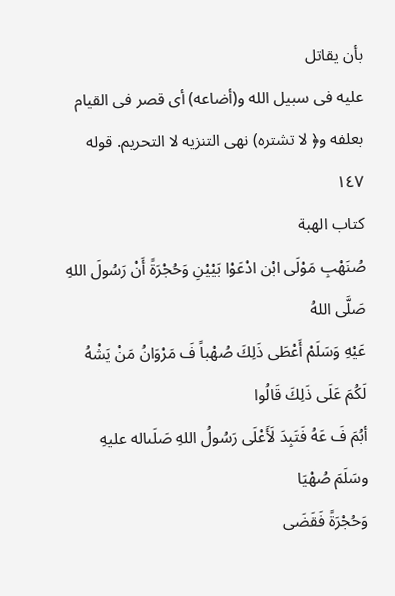بأن يقاتل
عليه فى سبيل الله و(أضاعه) أى قصر فى القيام بعلفه و﴿ لا تشتره) نهى التنزيه لا التحريم. قوله
١٤٧
كتاب الهبة
صُنَهْبِ مَوْلَى ابْن ادْعَوْا بَيْيْنِ وَحُجْرَةً أَنْ رَسُولَ اللهِ صَلَّى اللهُ
عَيْهِ وَسَلَمْ أَعْطَى ذَلِكَ صُهْباً فَ مَرْوَانُ مَنْ يَشْهُ لَكُمَ عَلَى ذَلِكَ قَالُوا
أبُمَ فَ عَهُ فَتَبِدَ لَأَعْلَى رَسُولُ اللهِ صَلَىاله عليهِ وسَلَمَ صُهْيَا
وَحُجْرَةً فَقَضَى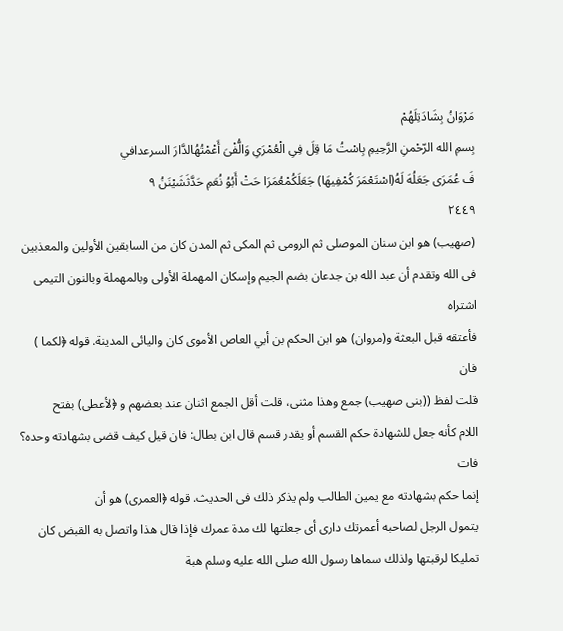مَرْوَانُ بِشَادَتِلَهُمْ
بِسمِ الله الرّحْمنِ الرَّحِيمِ بِاسْتُ مَا قِلَ فِىِ الْعُمْرَىِ وَالُّفْىَ أَعْمْتُهُالدَّارَ السرعدافي
فَ عُمَرَى جَعَلُهَ لَهُ(اسْتَعْمَرَ كُمْفِيهَا) جَعَلَكُمْعُمَرَا حَتْ أَبُوُ نُعَمِ حَدَّثَشَيْنَنُ ٩
٢٤٤٩
(صهيب) هو ابن سنان الموصلى ثم الرومى ثم المكى ثم المدن كان من السابقين الأولين والمعذبين
فى الله وتقدم أن عبد الله بن جدعان بضم الجيم وإسكان المهملة الأولى وبالمهملة وبالنون التيمى اشتراه
فأعتقه قبل البعثة و(مروان) هو ابن الحكم بن أبي العاص الأموى كان واليائى المدينة. قوله ﴿لكما ) فان
قلت لفظ ((بنى صهيب) جمع وهذا مثنى، قلت أقل الجمع اثنان عند بعضهم و ﴿لأعطى) بفتح
اللام كأنه جعل للشهادة حكم القسم أو يقدر قسم قال ابن بطال: فان قيل كيف قضى بشهادته وحده؟ فات
إنما حكم بشهادته مع يمين الطالب ولم يذكر ذلك فى الحديث. قوله ﴿العمرى) هو أن
يتمول الرجل لصاحبه أعمرتك دارى أى جعلتها لك مدة عمرك فإذا قال هذا واتصل به القبض كان
تمليكا لرقبتها ولذلك سماها رسول الله صلى الله عليه وسلم هبة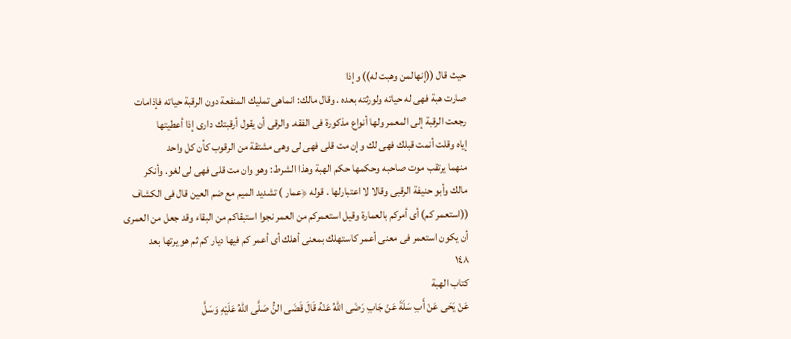حيث قال ((إنهالمن وهبت له)) وإذا
صارت هبة فهى له حياته ولورثته بعده . وقال مالك: انماهى تمليك المنفعة دون الرقبة حياته فإذامات
رجعت الرقبة إلى المعمر ولها أنواع مذكورة فى الفقه. والرقى أن يقول أرقبتك دارى إذا أعطيتها
إياه وقلت أنمت قبلك فهى لك وإن مت قلى فهى لى وهى مشتقة من الرقوب كأن كل واحد
منهما يرتقب موت صاحبه وحكمها حكم الهبة وهذا الشرط: وهو وان مت قلى فهى لى لغو. وأنكر
مالك وأبو حنيفة الرقبى وقالا لا اعتبارلها . قوله ﴿عمار ) تشديد الميم مع ضم العين قال فى الكشاف
((استعمر كم) أى أمركم بالعمارة وقيل استعمركم من العمر نجوا استبقاكم من البقاء وقد جعل من العمرى
أن يكون استعمر فى معنى أعمر كاستهلك بمعنى أهلك أى أعمر كم فيها ديار كم ثم هو يرتها بعد
١٤٨
كتاب الهبة
عَنْ يَحَى عَنْ أَبِ سَلَةَ عَنْ جَابِ رَضَى اللهُ عَنْهُ قَالَ قَضَى النُّ صَلَّى اللهُ عَلَيْهِ وَسَلَّ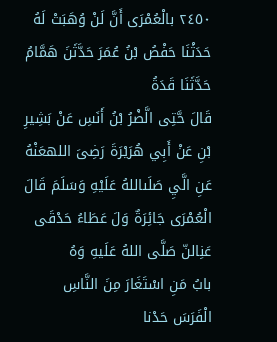٢٤٥٠ بالْعُمْرَى أَنَّ لَنْ وُهَبَتْ لَهُ حَدَثْنَا حَفْصُ بْنُ عُمَرَ حَدَّثَنَ هَمَّامُ حَدَّثَنَا قَدَةُ
قَالَ حَّتِى الَّضْرُ بْنُ أَنَسِ عَنْ بَشِيرِ بْنِ عَنْ أَبِي هُرَيْرَةَ رَضِىَ اللهعَنْهُ
عَنِ الَّيِ صَلَىاللهُ عَلَيْهِ وَسَلَمَ قَالَ الْعُمْرَى جَائِرَةٌ وَلَ عَطَاءُ حَدْقَى
عَنِالنّ صَلَّى اللهُ عَلَيهِ وَهُ
بابُ مَنِ اسْتَغَارَ مِنَ النَّاسِ الْفَرَسَ حَدْنا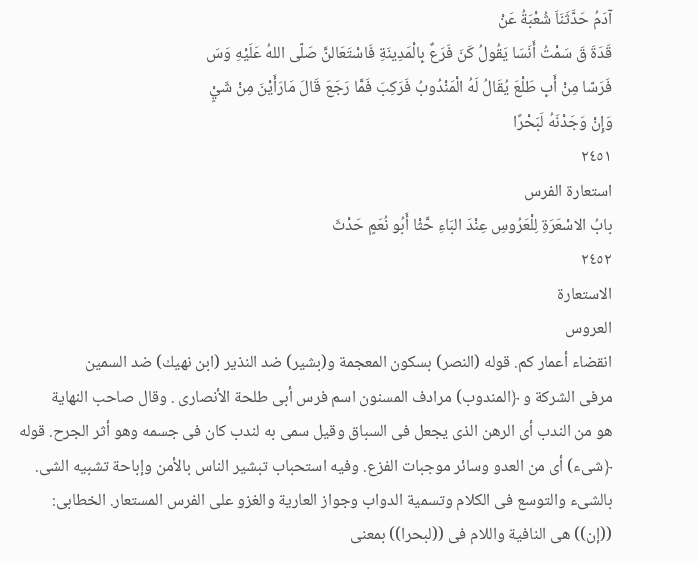آدَمُ حَدَّثَنَاَ شُعْبَةُ عَنْ
قَدَةَ قَ سَمْتُ أَنَسَا يَقُولُ كَنَ فَرَعٌ بِالْمَدِينَةِ فَاسْتَعَالنَّ صَلّى اللهُ عَلَيْهِ وَسَ
فَرَسّا مِنْ أَبِ طَلْعَ يُقَالُ لَهُ الْمَنْدُوبُ فَرَكِبَ فَمَّا رَجَعَ قَالَ مَارَأَيْنَ مِنْ شَيٍْ
وَإِنْ وَجَدْنَهُ لَبَحْرًا
٢٤٥١
استعارة الفرس
بابُ الاسْعَرَةِ لِلْعَرُوسِ عِنْدَ البَاءِ حَّثْا أَبُو نُعَمٍ حَدْثَ
٢٤٥٢
الاستعارة
العروس
انقضاء أعمار كم. قوله (النصر) بسكون المعجمة و(بشير) ضد النذير (ابن نهيك) ضد السمين
مرفى الشركة و ﴿المندوب) مرادف المسنون اسم فرس أبى طلحة الأنصارى . وقال صاحب النهاية
هو من الندب أى الرهن الذى يجعل فى السباق وقيل سمى به لندب كان فى جسمه وهو أثر الجرح. قوله
﴿شىء) أى من العدو وسائر موجبات الفزع. وفيه استحباب تبشير الناس بالأمن وإباحة تشبيه الشى.
بالشىء والتوسع فى الكلام وتسمية الدواب وجواز العارية والغزو على الفرس المستعار. الخطابى:
((إن)) هى النافية واللام فى ((لبحرا)) بمعنى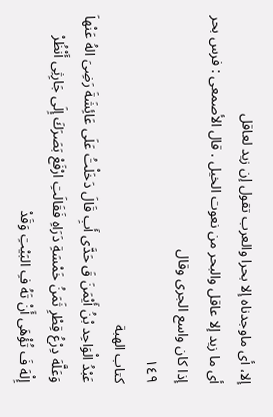إلا، أى ماوجدناه إلا بحرا والعرب تقول إن زيد لعاقل
أى ما زيد إلا عاقل والبحر من نعوت الخيل . قال الأصمعى : فرس بحر إذا كان واسع الجرى وقال
١٤٩
كتاب الهبة
عَبْدُ الْوَاحِد بْنُ أَيْمَنَ قَ حَدَّى أَبِ قَالَ دَخَلْتُ عَلَى عَائِشَةَ رَضِىَ الهُ عَنْهاَ
وَعَلَّهَ دِرْعُ قِطْرِ ثَمَنُ خَمْسَةِ دَرَاهِ فَقَالَتِ ارْفَعْ بَصَرَكَ إِلَى جَارِثِى أَنْظُرْ
إِلْهَ فَ تُؤْهَى أَنْ تَهُ فِ البَيْتِ وَقَدْ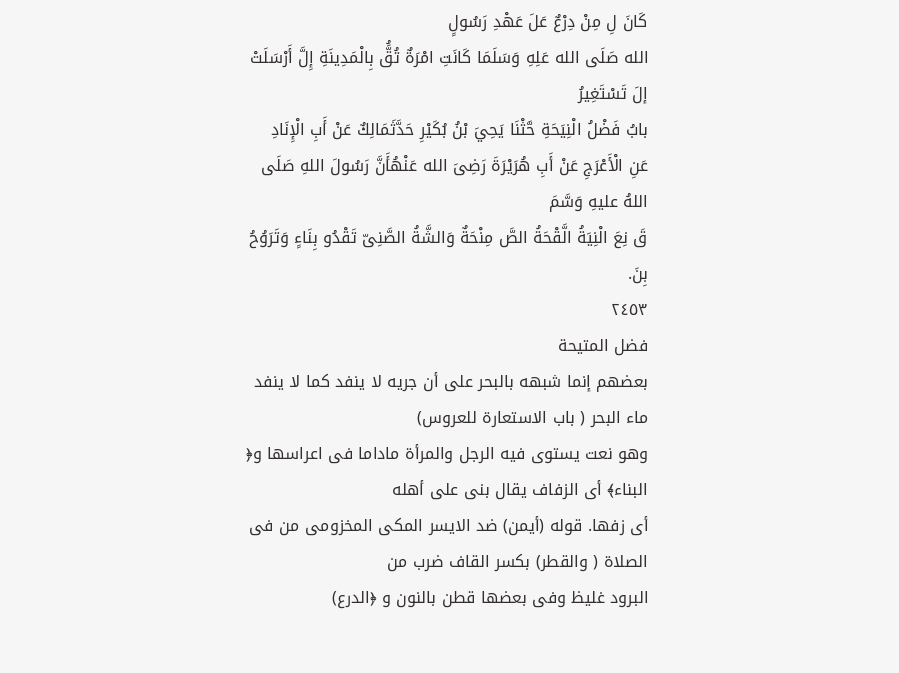كَانَ لِ مِنْ دِرْعٌ عَلَ عَهْدِ رَسُولٍ
الله صَلَى الله عَلِهِ وَسَلَمَا كَانَتِ امْرَةٌ تُقَُّ بِالْمَدِينَةِ إِلَّ أَرْسَلَتْ
إلَ تَسْتَغِيرُ
بابُ فَضْلُ الْنِيَحَةِ حَّثْنَا يَحِيَ بْنُ بُكَيْرِ حَدَّثَمَالِكٌ عَنْ أَبِ الْإِنَادِ
عَنِ الْأَعْرَجِ عَنْ أَبِ هُرَيْرَةَ رَضِىَ الله عَنْهُأَنَّ رَسُولَ اللهِ صَلَى اللهُ عليهِ وَسَّمَ
قَ نِعَ الْنِيَةُ الَّقْحَةُ الصَّ مِنْحَةٌ وَالشَّةُ الصَّنِىّ تَقْدُو بِنَاءٍ وَتَرَوُحُ بِنَ.
٢٤٥٣
فضل المتيحة
بعضهم إنما شبهه بالبحر على أن جريه لا ينفد كما لا ينفد ماء البحر ( باب الاستعارة للعروس)
وهو نعت يستوى فيه الرجل والمرأة ماداما فى اعراسها و﴿ البناء﴾ أى الزفاف يقال بنى على أهله
أى زفها. قوله (أيمن) ضد الايسر المكى المخزومى من فى الصلاة ( والقطر) بكسر القاف ضرب من
البرود غليظ وفى بعضها قطن بالنون و ﴿الدرع)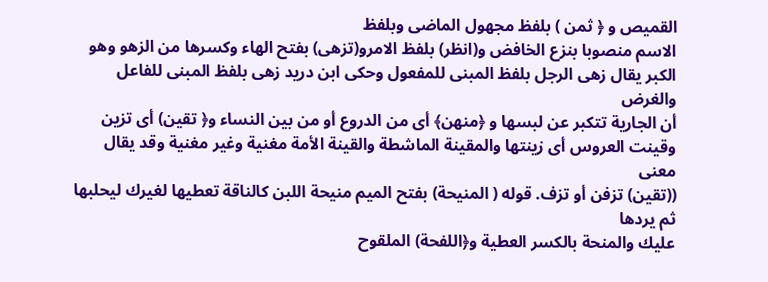القميص و ﴿ ثمن ) بلفظ مجهول الماضى وبلفظ
الاسم منصوبا بنزع الخافض و(انظر) بلفظ الامرو(تزهى) بفتح الهاء وكسرها من الزهو وهو
الكبر يقال زهى الرجل بلفظ المبنى للمفعول وحكى ابن دريد زهى بلفظ المبنى للفاعل والغرض
أن الجارية تتكبر عن لبسها و ﴿منهن﴾ أى من الدروع أو من بين النساء و﴿ تقين) أى تزين
وقينت العروس أى زينتها والمقينة الماشطة والقينة الأمة مغنية وغير مغنية وقد يقال معنى
((تقين) تزفن أو تزف. قوله ( المنيحة) بفتح الميم منيحة اللبن كالناقة تعطيها لغيرك ليحلبها ثم يردها
عليك والمنحة بالكسر العطية و﴿اللفحة) الملقوح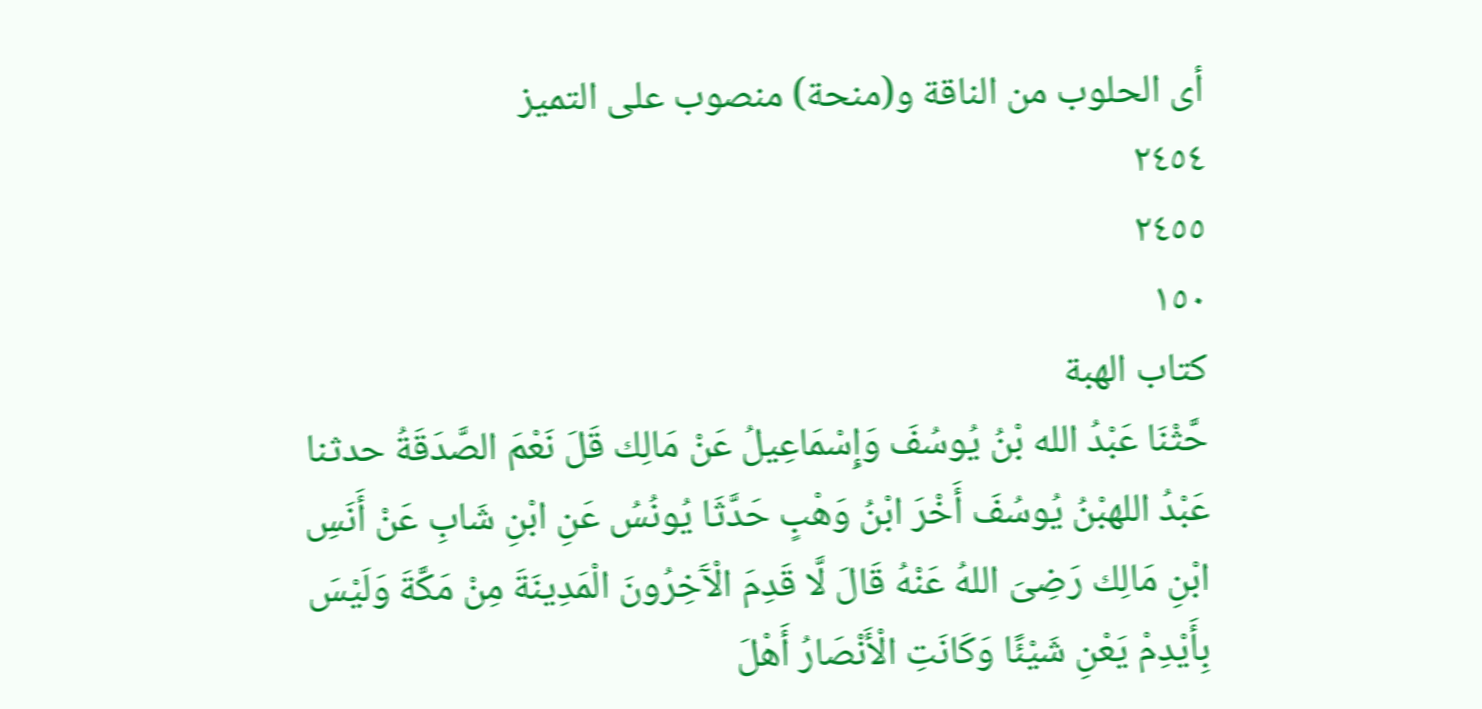أى الحلوب من الناقة و(منحة) منصوب على التميز
٢٤٥٤
٢٤٥٥
١٥٠
كتاب الهبة
حَّثْنَا عَبْدُ الله بْنُ يُوسُفَ وَإِسْمَاعِيلُ عَنْ مَالِك قَلَ نَعْمَ الصَّدَقَةُ حدثنا
عَبْدُ اللهبْنُ يُوسُفَ أَخْرَ ابْنُ وَهْبٍ حَدَّثَا يُونُسُ عَنِ ابْنِ شَابِ عَنْ أَنَسِ
ابْنِ مَالِك رَضِىَ اللهُ عَنْهُ قَالَ لَّا قَدِمَ الْآَخِرُونَ الْمَدِينَةَ مِنْ مَكَّةَ وَلَيْسَ
بِأَيْدِمْ يَعْنِ شَيْئًا وَكَانَتِ الْأَنْصَارُ أَهْلَ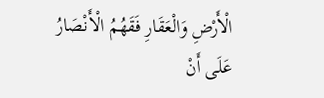الْأَرْضِ وَالْعَقَارِ فَقَهُمُ الْأَنْصَارُ
عَلَى أَنْ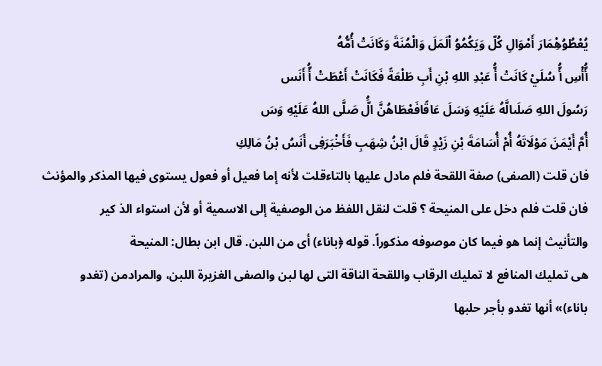يُعْطُوُهِْمَارَ أَمْوَالِ كُلّ وَيَكُمُوُ اْلَمَلَ وَالْمُنَةَ وَكَانَتْ أُمُّهُ
أُّأْسِ أُّ سُلَيْ كَانَتْ أُّ عَبْدِ اللهِ بْنِ أَبِ طَلْعَةً فَكَانَتْ أَعْطَتْ أُّ أَنَس
رَسُولَ اللهِ صَلَىالَّهُ عَلَيْهِ وَسَلَ عَاقًافَعْطَاهُنَّ الَُّ صَلَّى اللهُ عَلَيْهِ وَسَ
أُمَّ أَيْمَنَ مَوْلَاتَهُ أُمْ أُسَامَةَ بْنِ زَيْدٍ قَالَ ابْنُ شِهَبِ فَأَخْبَرَفِى أَنَسُ بْنُ مَالِكِ
فان قلت (الصفى) صفة اللقحة فلم مادل عليها بالتاءقلت لأنه إما فعيل أو فعول يستوى فيها المذكر والمؤنث
فان قلت فلم دخل على المنيحة ؟ قلت لنقل اللفظ من الوصفية إلى الاسمية أو لأن استواء الذ كير
والتأنيث إنما هو فيما كان موصوفه مذكوراً. قوله ﴿باناء) أى من اللبن. قال ابن بطال: المنيحة
هى تمليك المنافع لا تمليك الرقاب واللقحة الناقة التى لها لبن والصفى الغزيرة اللبن، والمرادمن (تغدو
باناء)» أنها تغدو بأجر حلبها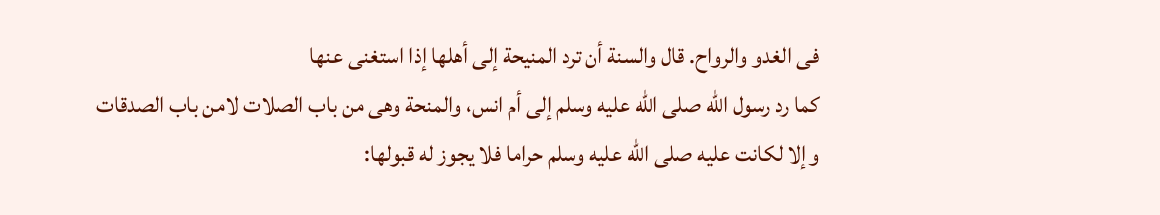فى الغدو والرواح. قال والسنة أن ترد المنيحة إلى أهلها إذا استغنى عنها
كما رد رسول الله صلى الله عليه وسلم إلى أم انس، والمنحة وهى من باب الصلات لامن باب الصدقات
وإلا لكانت عليه صلى الله عليه وسلم حراما فلا يجوز له قبولها: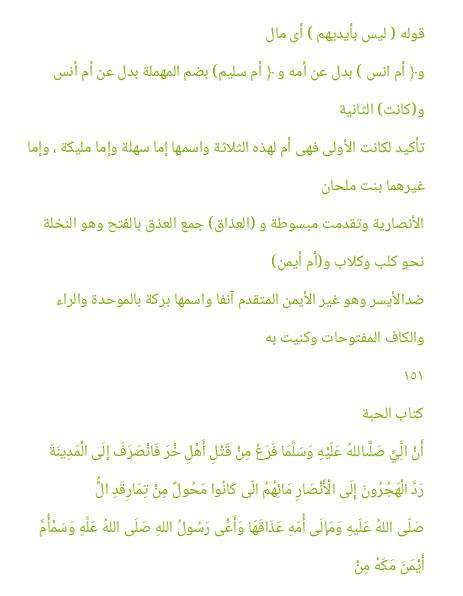قوله ( ليس بأيديهم ) أى مال
و﴿ أم انس ) بدل عن أمه و ﴿ أم سليم) بضم المهملة بدل عن أم أنس و(كانت) الثانية
تأكيد لكانت الأولى فهى أم لهذه الثلاثة واسمها إما سهلة وإما مليكة ، وإما غيرهما بنت ملحان
الأنصارية وتقدمت مبسوطة و (العذاق) جمع العذق بالفتح وهو النخلة نحو كلب وكلاب و(أم أيمن)
ضدالأيسر وهو غير الأيمن المتقدم آنفا واسمها بركة بالموحدة والراء والكاف المفتوحات وكنيت به
١٥١
كتاب الحبة
أَنْ الَِّيِّ صَلَّىاللهُ عَلَيْهِ وَسَلَّمَا فَرَغَ مِنْ قَتْلِ أَهْلِ خْرَ فَانْصَرَفَ إلَى الْمَدِينَةَ
رَدَّ الْهَجُرُونَ إِلَى الْأَنْصَارِ مَائِهُمُ الّى كَانُوا مَحُولٌ مِنْ تِمَارِقَدِ الَُّ
صَلّى اللهُ عَلَيهِ وَمَإلَى أُمّهِ عَذَاقَهَا وَأَعَْى رَسُولُ اللهِ صَلَى اللهُ عَلَّهِ وَسَمْأُمَّ
أَيْمَنَ مَكَهْ مِنْ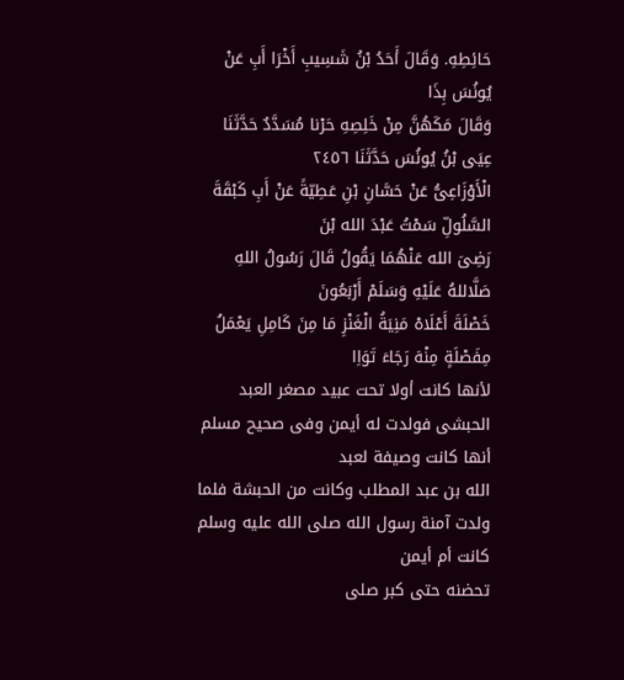حَائِطِهِ. وَقَالَ أَحَدُ بْنُ شَسِيبِ أَخْرَا أَبِ عَنْ يُونُسَ بِذَا
وَقَالَ مَكَهُنَّ مِنْ خَلِصِهِ حَرْنا مُسَدَّدٌ حَدَّثَنَا عِيَى بْنُ يُونُسَ حَدَّثَنَا ٢٤٥٦
الْأَوْزَاعِىُّ عَنْ حَسَّانِ بْنِ عَطِيّةً عَنْ أَبِ كَبْقَةَ السَّلُولِّ سَمْتُ عَبْدَ الله بْنَ
رَضِىَ الله عَنْهُمَا يَقُولُ قَالَ رَسُولُ اللهِ صَلَّاللهُ عَلَيْهِ وَسَلَمْ أَرْبَعُونَ
خَصْلَةَ أَعْلَاهْ مَنِيَةُ الْغَنْزِ مَا مِنَ كَامِلِ يَعْمَلُ مِفَصْلَةٍ مِنْهَ رَجَاءَ تَوَاِا
لأنها كانت أولا تحت عبيد مصغر العبد الحبشى فولدت له أيمن وفى صحيح مسلم أنها كانت وصيفة لعبد
الله بن عبد المطلب وكانت من الحبشة فلما ولدت آمنة رسول الله صلى الله عليه وسلم كانت أم أيمن
تحضنه حتى كبر صلى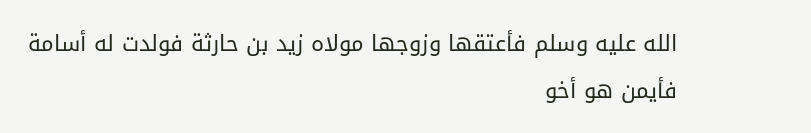الله عليه وسلم فأعتقها وزوجها مولاه زيد بن حارثة فولدت له أسامة
فأيمن هو أخو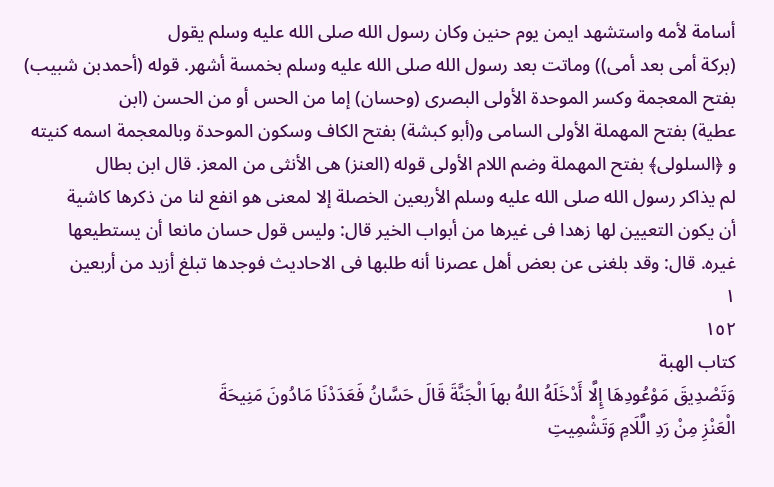أسامة لأمه واستشهد ايمن يوم حنين وكان رسول الله صلى الله عليه وسلم يقول
(بركة أمى بعد أمى)) وماتت بعد رسول الله صلى الله عليه وسلم بخمسة أشهر. قوله (أحمدبن شبيب)
بفتح المعجمة وكسر الموحدة الأولى البصرى (وحسان) إما من الحس أو من الحسن (ابن
عطية) بفتح المهملة الأولى السامى و(أبو كبشة) بفتح الكاف وسكون الموحدة وبالمعجمة اسمه كنيته
و ﴿السلولى﴾ بفتح المهملة وضم اللام الأولى قوله (العنز) هى الأنثى من المعز. قال ابن بطال
لم يذاكر رسول الله صلى الله عليه وسلم الأربعين الخصلة إلا لمعنى هو انفع لنا من ذكرها كاشية
أن يكون التعيين لها زهدا فى غيرها من أبواب الخير قال: وليس قول حسان مانعا أن يستطيعها
غيره. قال: وقد بلغنى عن بعض أهل عصرنا أنه طلبها فى الاحاديث فوجدها تبلغ أزيد من أربعين
١
١٥٢
كتاب الهبة
وَتَصْدِيقَ مَوْعُودِهَا إِلَّا أَدْخَلَهُ اللهُ بهاَ الْجَنَّةَ قَالَ حَسَّانُ فَعَدَدْنَا مَادُونَ مَنِيحَةَ
الْعَنْزِ مِنْ رَدِ الَّلَامِ وَتَشْمِيتِ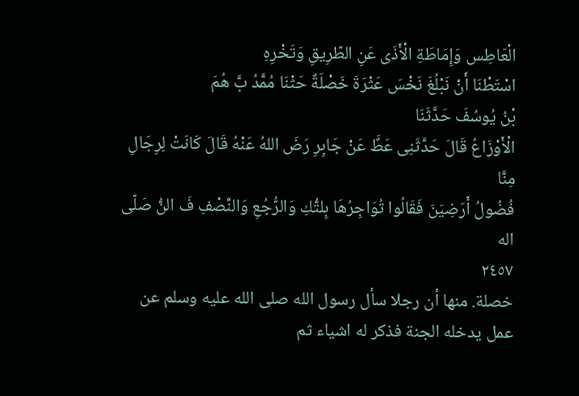الْعَاطِس وَإِمَاطَةِ الْأَذَى عَنِ الطّرِيقِ وَتَخْرِهِ
اسْتَطْنَا أَنْ نَبْلُغَ نَخْسَ عَثْرَةَ خَصْلَةٌ حَثْنَا مُمَّدُ بَّ هُمَ
بْنُ يُوسُفَ حَدَّثَنَا
الْأَوْزَاعُ قَالَ حَدَّثَنِى عَطٌَ عَنْ جَابِرِ رَضَ اللهُ عَنْهُ قَالَ كَانَتْ لِرِجَالِ مِنَّا
فُضُولُ أَرَضِيَنَ فَقَالُوا تُوَاجِرُهَا بِلتُّكِ وَالرُّجُعِ وَالنِّصْفِ فَ النُّ صَلّى اله
٢٤٥٧
خصلة. منها أن رجلا سأل رسول الله صلى الله عليه وسلم عن عمل يدخله الجنة فذكر له اشياء ثم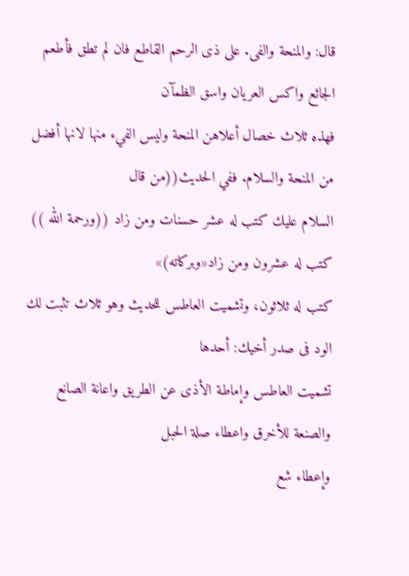قال: والمنحة والفى. على ذى الرحم القاطع فان لم تطق فأطعم الجائع واكس العريان واسق الظمآن
فهذه ثلاث خصال أعلاهن المنحة وليس الفيء منها لانها أفضل من المنحة والسلام. ففي الحديث((من قال
السلام عليك کتب له عشر حسنات ومن زاد ((ورحمة الله )) كتب له عشرون ومن زاد«وبركاته)»
كتب له ثلاثون، وتشميت العاطس للحديث وهو ثلاث تثبت لك الود فى صدر أخيك: أحدها
تشميت العاطس وإماطة الأذى عن الطريق واعانة الصانع والصنعة للأخرق واعطاء صلة الحبل
وإعطاء شع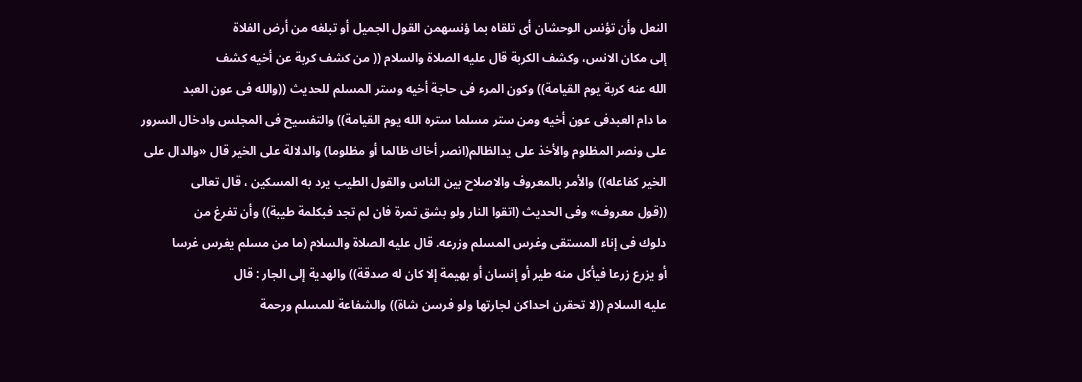النعل وأن تؤنس الوحشان أى تلقاه بما ؤنسهمن القول الجميل أو تبلغه من أرض الفلاة
إلى مكان الانس، وكشف الكربة قال عليه الصلاة والسلام (( من كشف كربة عن أخيه كشف
الله عنه كربة يوم القيامة)) وكون المرء فى حاجة أخيه وستر المسلم للحديث ((والله فى عون العبد
ما دام العبدفى عون أخيه ومن ستر مسلما ستره الله يوم القيامة)) والتفسيح فى المجلس وادخال السرور
على ونصر المظلوم والأخذ على يدالظالم(انصر أخاك ظالما أو مظلوما) والدلالة على الخير قال «والدال على
الخير كفاعله)) والأمر بالمعروف والاصلاح بين الناس والقول الطيب يرد به المسكين ، قال تعالى
((قول معروف» وفى الحديث (اتقوا النار ولو بشق تمرة فان لم تجد فبكلمة طيبة)) وأن تفرغ من
دلوك فى إناء المستقى وغرس المسلم وزرعه. قال عليه الصلاة والسلام (ما من مسلم يغرس غرسا
أو يزرع زرعا فيأكل منه طير أو إنسان أو بهيمة إلا كان له صدقة)) والهدية إلى الجار : قال
عليه السلام ((لا تحقرن احداكن لجارتها ولو فرسن شاة)) والشفاعة للمسلم ورحمة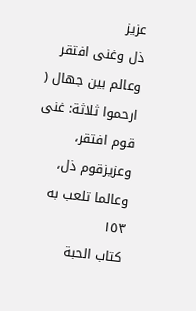عزيز
ذل وغنى افتقر وعالم بين جهال ( ارحموا ثلاثة: غنى قوم افتقر، وعزيزقوم ذل، وعالما تلعب به
١٥٣
كتاب الحبة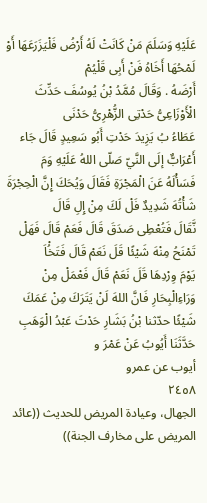عَلَيْهِ وَسَلَمَ مَنْ كَانَتْ لَهُ أَرْضُ فَلْيَزَرَعَهَا أَوْ لَمْحُهَا أَخَاهُ فَنْ أَبِى قَلْيُمْ
أَرْضَهُ . وَقَالَ مُمَّدُ بْنُ يُوسُفَ حَدِّثَ الْأَوْزَاعِىُّ حَدْتِى الزُّهْرِىُّ حَدْنَى
عَطَاءُ بُ يَزِيدَ حَدْتِ أَبُو سَعِيدٍ قَالَ جَاء أَعْرَابٌّ إلَى النَّيّ صَلّى اللهُ عَلَيْهِ وَمَ
فَسَأْلَهُ عَنَ الْمَجْرَةِ فَقَالَ وَيُحَكَ إِنَّ الْحِجْرَةَ شَأْتُهَ شَدِيدٌ فَلْ لَكَ مِنْ إِلِ قَالَ
نَّقَالَ فَتُعْطِى صَدَقَ قَالَ فَعَمْ قَالَ فَهَلْ تَمْنَحُ مِنْهَ شَيْئًا قَلَ نَعَمْ قَالَ فَتَخُْاَ
يَوْمَ وِرْدِهَا قَلَ نَعَمْ قَالَ فَعْمَلْ مِنْ وَرَاءِالْبِحَارِ فَانَّ اللهَ لَنْ يَتَرَكَ مِنْ عَمَكَ
شَيْئًا حدّثنا بْنُ بَشَارِ حَدْتَ عَبْدُ الْوَهَبِ حَدَّثَنَا أَيُوبُ عَنْ عَمْرَ و
أيوب عن عمرو
٢٤٥٨
الجهال، وعيادة المريض للحديث ((عائد المريض على مخارف الجنة))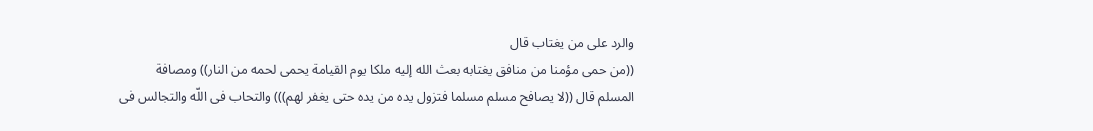والرد على من يغتاب قال
((من حمى مؤمنا من منافق يغتابه بعث الله إليه ملكا يوم القيامة يحمى لحمه من النار)) ومصافة
المسلم قال ((لا يصافح مسلم مسلما فتزول يده من يده حتى يغفر لهم))) والتحاب فى اللّه والتجالس فى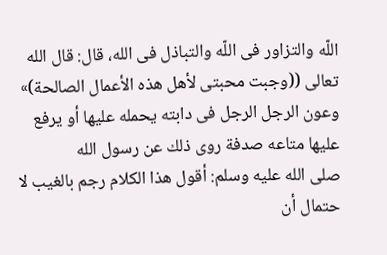اللّه والتزاور فى اللّه والتباذل فى الله، قال: قال الله تعالى ((وجبت محبتى لأهل هذه الأعمال الصالحة)»
وعون الرجل الرجل فى دابته يحمله عليها أو يرفع عليها متاعه صدفة روى ذلك عن رسول الله
صلى الله عليه وسلم: أقول هذا الكلام رجم بالغيب لا حتمال أن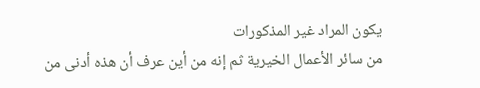يكون المراد غير المذكورات
من سائر الأعمال الخيرية ثم إنه من أين عرف أن هذه أدنى من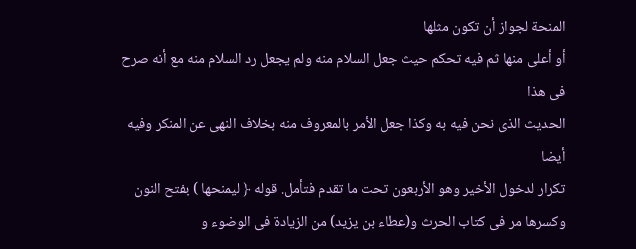المنحة لجواز أن تكون مثلها
أو أعلى منها ثم فيه تحكم حيث جعل السلام منه ولم يجعل رد السلام منه مع أنه صرح فى هذا
الحديث الذى نحن فيه به وكذا جعل الأمر بالمعروف منه بخلاف النهى عن المنكر وفيه أيضا
تكرار لدخول الأخير وهو الأربعون تحت ما تقدم فتأمل. قوله ﴿ ليمنحها ) بفتح النون
وكسرها مر فى كتاب الحرث و(عطاء بن يزيد) من الزيادة فى الوضوء و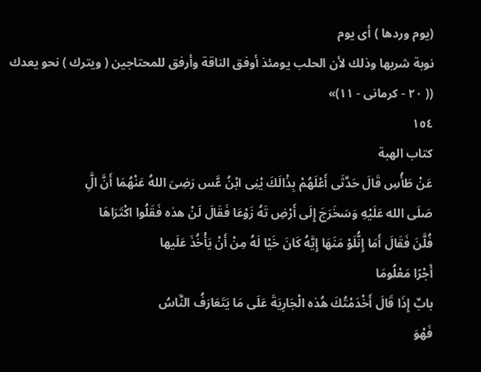(يوم وردها ) أى يوم
نوبة شربها وذلك لأن الحلب يومئذ أوفق الناقة وأرفق للمحتاجين ( ويترك ) نحو يعدك
(( ٢٠ - كرمانى - ١١)»
١٥٤
كتاب الهبة
عَنْ طَأُسِ قَالَ حَدَّثَى أَعْلَهُمْ بِذْالَكَ يْنِى ابْنُ عَّس رَضِىَ اللهُ عَنْهُمَا أَنَّ الَِّ
صَلَى الله عَلَيْهِ وَسَخَرَجَ إِلَى أَرْضِ تَهُ زَوْعَا فَقَالَ لَنْ هذه فَقَلُوا اكْتَرَاهَا
فُلَّنَ فَقَالَ أَمَا إِنُّلَوْ مَنَهَا إِيَّهُ كَانَ خَيْا لَهُ مِنْ أَنْ يَأْخُذَ عَلَيها
أَجْرًا مَعْلُومَا
بابٌ إِذَا قَالَ أَخْدَمْتُكَ هُذه الْجَارِيَةَ عَلَى مَا يَتَعَارَفُ النَّاسُ
فَهْوَ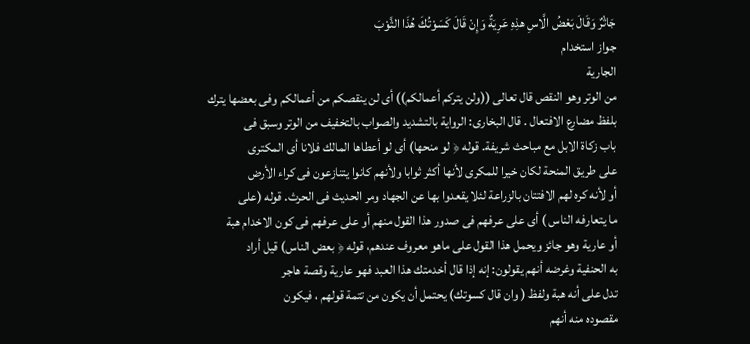جَاثْرٌ وَقَالَ بَعْضُ الَّاسِ هذِهِ عَرِيَةٌ وَإِنْ قَالَ كَسَوْتُكَ هُذَا الثَّوْبَ
جواز استخدام
الجارية
من الوتر وهو النقص قال تعالى ((ولن يتركم أعمالكم)) أى لن ينقصكم من أعمالكم وفى بعضها يترك
بلفظ مضارع الافتعال . قال البخارى: الرواية بالتشديد والصواب بالتخفيف من الوتر وسبق فى
باب زكاة الابل مع مباحث شريفة. قوله ﴿ لو منحها) أى لو أعطاها المالك فلانا أى المكترى
على طريق المنحة لكان خيرا للمكرى لأنها أكثر ثوابا ولأنهم كانوا يتنازعون فى كراء الأرض
أو لأنه كره لهم الافتتان بالزراعة لئلا يقعدوا بها عن الجهاد ومر الحديث فى الحرث. قوله (على
ما يتعارفه الناس ) أى على عرفهم فى صدور هذا القول منهم أو على عرفهم فى كون الاخدام هبة
أو عارية وهو جائز ويحمل هذا القول على ماهو معروف عندهم، قوله ﴿ بعض الناس) قيل أراد
به الحنفية وغرضه أنهم يقولون: إنه إذا قال أخدمتك هذا العبد فهو عارية وقصة هاجر
تدل على أنه هبة ولفظ ( وان قال كسوتك) يحتمل أن يكون من تتمة قولهم ، فيكون
مقصوده منه أنهم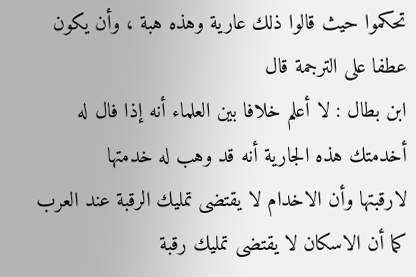تحكموا حيث قالوا ذلك عارية وهذه هبة ، وأن يكون عطفا على الترجمة قال
ابن بطال : لا أعلم خلافا بين العلماء أنه إذا فال له أخدمتك هذه الجارية أنه قد وهب له خدمتها
لارقبتها وأن الاخدام لا يقتضى تمليك الرقبة عند العرب كما أن الاسكان لا يقتضى تمليك رقبة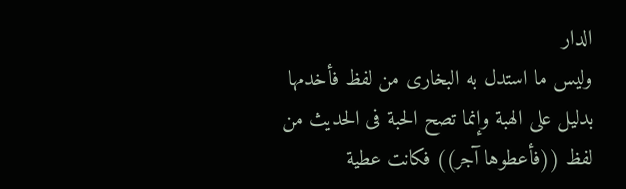الدار
وليس ما استدل به البخارى من لفظ فأخدمها بدليل على الهبة وإنما تصح الحبة فى الحديث من
لفظ ((فأعطوها آجر)) فكانت عطية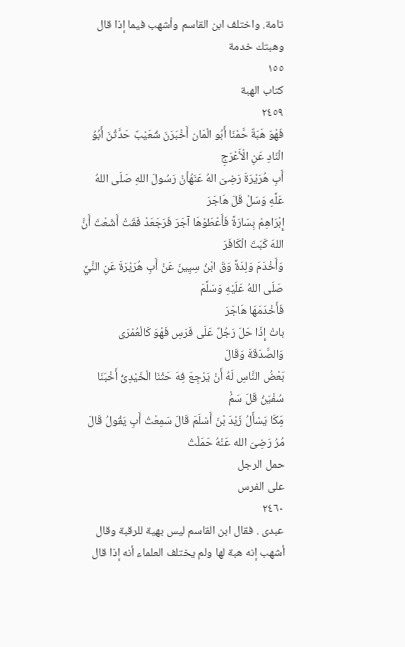تامة. واختلف ابن القاسم وأشهب فيما إذا قال وهبتك خدمة
١٥٥
كتاب الهبة
٢٤٥٩
فَهْوَ هَبَةٌ حَّمْنَا أَبُو الْمَان أَخْبَرَنَ شُعَيْبٌ حَدَّثْنَ أَبُوُ الْنَادِ عَنِ الْأَعْرَجِ
أَبِ هُرَيْرَةَ رَضِىَ الهُ عَنَهُأنْ رَسُولَ اللهِ صَلَى اللهُ عَلَّهِ وَسَلْ قَلَ هَاجَرَ
إِبْرَاهِمْ بِسَارَةً فَأَعْطَوْهَا آجَرَ فَرَجَعَدْ فَقَتْ أَشَعْتَ أَنَّ اللهَ كَبَتَ الْكَافَرَ
وَأَخْدَمَ وَلِدَةً وَقَ ابْنُ سِيِينَ عَنْ أَبِ هُرَيْرَةَ عَنِ النَّيِّ صَلَى اللهُ عَلَيْهِ وَسَلَّمَ
فَأَخْدَمَهَا هَاجَرَ
باتْ إِذَا حَلَ رَجُلٌ عَلَى فَرَسِ فَهْوَ كَالْعُمْرَى وَالصَّدَقَةَ وَقَالَ
بَعْضُ النَّاسِ لَهُ أَنْ يَرْجِعَ فِهَ حَثْنَا الْخَيْدِىُّ أَخْبَنَا سُفْيَنُ قَلَ سَمُْ
مَِكَا يَسْأَلُ زَيْدَ بْنَ أَسْلَمَ قَالَ سَمِعْتُ أَبِ يَقُولُ قَالَ مُرُ رَضِىَ الله عَنْهُ حَمَلْتُ
حمل الرجل
على الفرس
٢٤٦٠
عبدى . فقال ابن القاسم ليس بهية للرقبة وقال أشهب إنه هبة لها ولم يختلف العلماء أنه إذا قال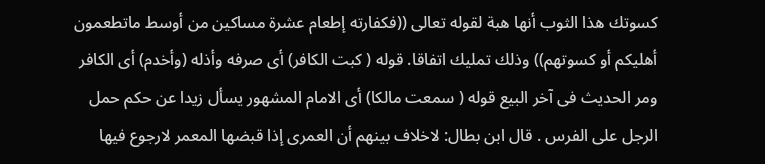كسوتك هذا الثوب أنها هبة لقوله تعالى ((فكفارته إطعام عشرة مساكين من أوسط ماتطعمون
أهليكم أو كسوتهم)) وذلك تمليك اتفاقا. قوله ( كبت الكافر) أى صرفه وأذله (وأخدم) أى الكافر
ومر الحديث فى آخر البيع قوله ( سمعت مالكا) أى الامام المشهور يسأل زيدا عن حكم حمل
الرجل على الفرس . قال ابن بطال: لاخلاف بينهم أن العمرى إذا قبضها المعمر لارجوع فيها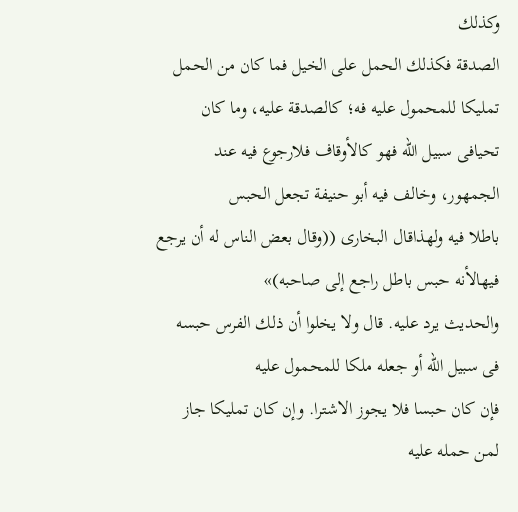وكذلك
الصدقة فكذلك الحمل على الخيل فما كان من الحمل تمليكا للمحمول عليه فه؛ كالصدقة عليه، وما كان
تحيافى سبيل الله فهو كالأوقاف فلارجوع فيه عند الجمهور، وخالف فيه أبو حنيفة تجعل الحبس
باطلا فيه ولهذاقال البخارى ((وقال بعض الناس له أن يرجع فيهالأنه حبس باطل راجع إلى صاحبه)»
والحديث يرد عليه. قال ولا يخلوا أن ذلك الفرس حبسه فى سبيل الله أو جعله ملكا للمحمول عليه
فإن كان حبسا فلا يجوز الاشترا. وإن كان تمليكا جاز لمن حمله عليه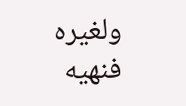ولغيره فنهيه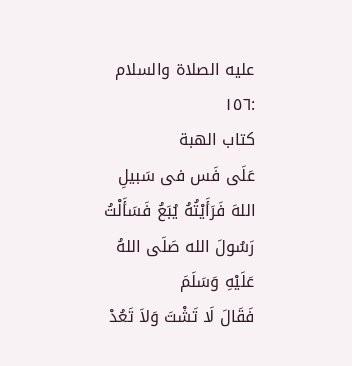عليه الصلاة والسلام
:١٥٦
كتاب الهبة
عَلَى فَس فى سَبيلِ اللهَ فَرَأَيْتُهُ يُبَعُ فَسَأَلْتُ رَسُولَ الله صَلَى اللهُ عَلَيْهِ وَسَلَمَ
فَقَالَ لَا تَشْتَ وَلاَ تَعُدْ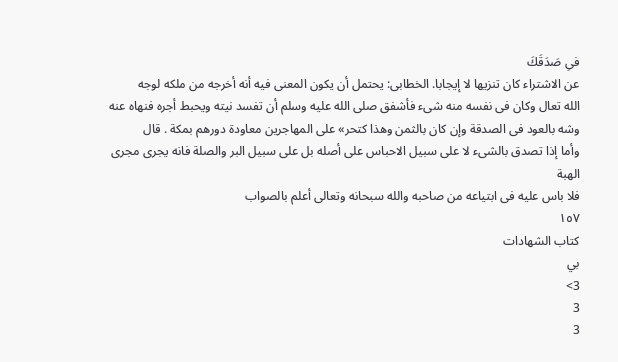فىِ صَدَقَكَ
عن الاشتراء كان تنزيها لا إيجابا. الخطابى: يحتمل أن يكون المعنى فيه أنه أخرجه من ملكه لوجه
الله تعال وكان فى نفسه منه شىء فأشفق صلى الله عليه وسلم أن تفسد نيته ويحبط أجره فنهاه عنه
وشه بالعود فى الصدقة وإن كان بالثمن وهذا كتحر» على المهاجرين معاودة دورهم بمكة . قال
وأما إذا تصدق بالشىء لا على سبيل الاحباس على أصله بل على سبيل البر والصلة فانه يجرى مجرى الهبة
فلا باس عليه فى ابتياعه من صاحبه والله سبحانه وتعالى أعلم بالصواب
١٥٧
کتاب الشهادات
بي
3>
3
3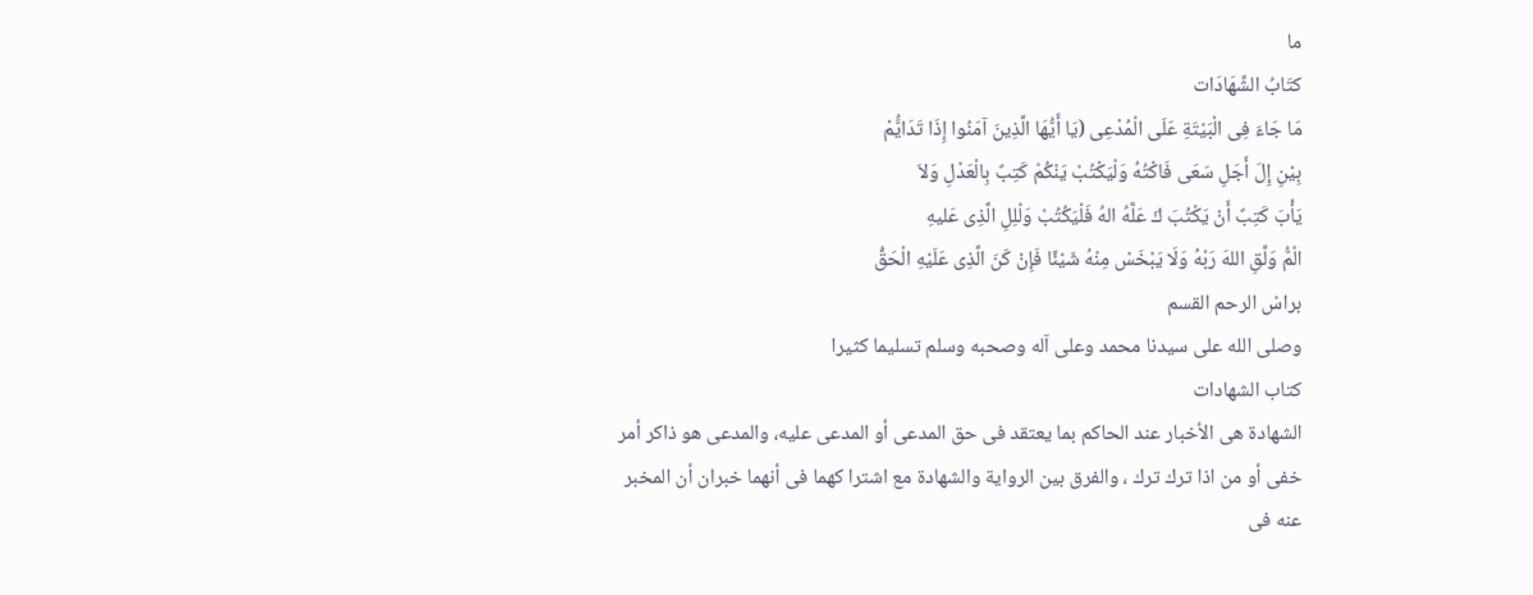ما
كتَابُ الشَّهَادَات
مَا جَاءَ فِى الْبَيْتَةِ عَلَى الْمُدْعِى (يَا أَيُّهَا الَّذِينَ آمَنُوا إِذَا تَدَايَُّمْ
بِيْنِ إِلَ أَجَلِ سَعَى فَاكْتُهُ وَلْيَكْتُبْ يَنْكُمْ كَتِبٌ بِالْعَدْلِ وَلاَ
يَأْبَ كَتِبٌ أَنْ يَكْتُبَ كَ عَلَّهُ الهُ فَلْيَكُتُبْ وَلْلِلِ الَّذِى عَليهِ
الْمُّ وَلَّقِ اللهَ رَبْهُ وَلَا يَبْخَسْ مِنْهُ شَيْئًا فَإِنْ كَنَ الَّذِى عَلَيْهِ الْحَقُّ
براسْ الرحم القسم
وصلى الله على سيدنا محمد وعلى آله وصحبه وسلم تسليما كثيرا
کتاب الشهادات
الشهادة هى الأخبار عند الحاكم بما يعتقد فى حق المدعى أو المدعى عليه، والمدعى هو ذاكر أمر
خفى أو من اذا ترك ترك ، والفرق بين الرواية والشهادة مع اشترا كهما فى أنهما خبران أن المخبر
عنه فى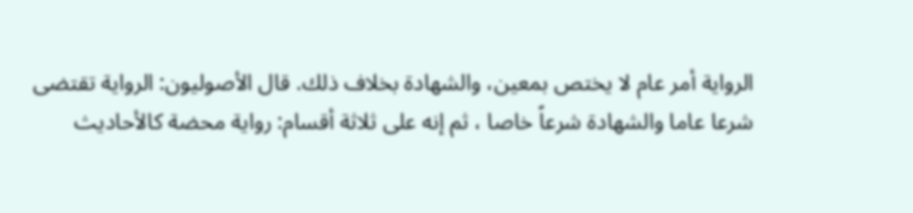الرواية أمر عام لا يختص بمعين، والشهادة بخلاف ذلك. قال الأصوليون: الرواية تقتضى
شرعا عاما والشهادة شرعاً خاصا ، ثم إنه على ثلاثة أقسام: رواية محضة كالأحاديث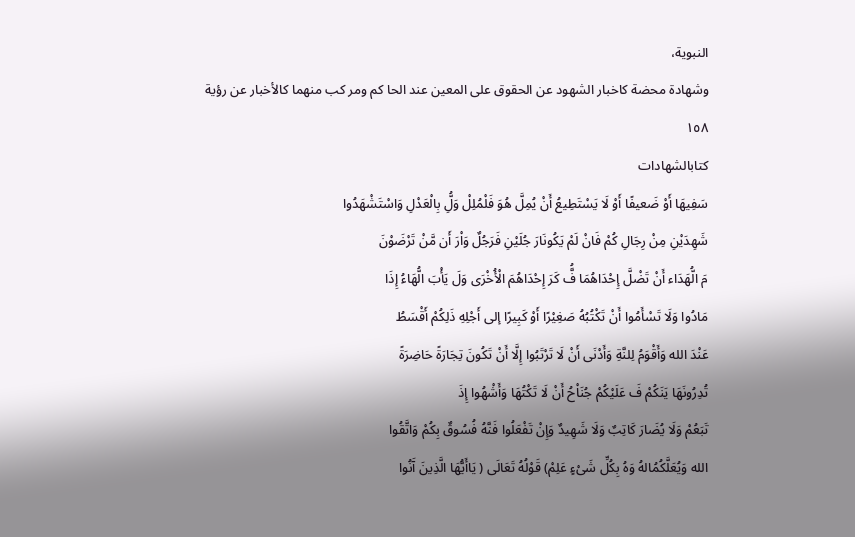النبوية،
وشهادة محضة كاخبار الشهود عن الحقوق على المعين عند الحا کم ومر کب منهما کالأخبار عن رؤية
١٥٨
کتابالشهادات
سَفِيهَا أَوْ ضَعيفًا أَوْ لَا يَسْتَطِيعُ أَنْ يُمِلَّ هُوَ فَلْمُلِلْ وَلُِّ بِالْعَدْلِ وَاسْتَشْهَدُوا
شَهِدَيْنِ مِنْ رِجَالِ كُمْ فَانْ لَمْ يَكُونَارَ جُلَيْنِ فَرَجُلٌ وَاْرَ أَن مَّنْ تَرْضَوْنَ
مَ الُّهَدَاء أَنْ تَضْلَّ إِحْدَاهُمَا فَُّ كَرَ إِحْدَاهُمَ الْأُخْرَى وَلَ يَأْبَ الُّهَاءُ إِذَا
مَادُوا وَلَا تَسْأَمُوا أَنْ تَكْتُبُهُ صَغِيْرًا أَوْ كَبِيرًا إلى أَجْلِهِ ذَلِكُمْ أَقْسَطُ
عَنْدَ الله وَأَقْوَمُ لِلنَّةِ وَأَدْنَى أَنْ لَا تَرْتَبُوا إِلَّا أَنْ تَكُونَ تِجَارَةً حَاضِرَةً
تُدِرُونَهَا يَنَكُمْ فَ عَلَيْكُمْ جُنَاْحُ أَنْ لَا تَكْتُهَا وَأَشْهُوا إِذَ
تَبَعُمْ وَلَا يُضَارَ كَاتِبٌ وَلَا شَهِيدٌ وَإِنْ تَفْعَلُوا فَنَّهُ فُسُوقٌ بِكُمْ وَاتَّقُوا
الله وَيُعَلَّكُمُالهُ وَهُ بِكُلِّ شَىْءٍ عَلِمْ) قَوْلُهُ تَعَالَى ( يَاأَيُّهَا الَّذِينَ آَنُوا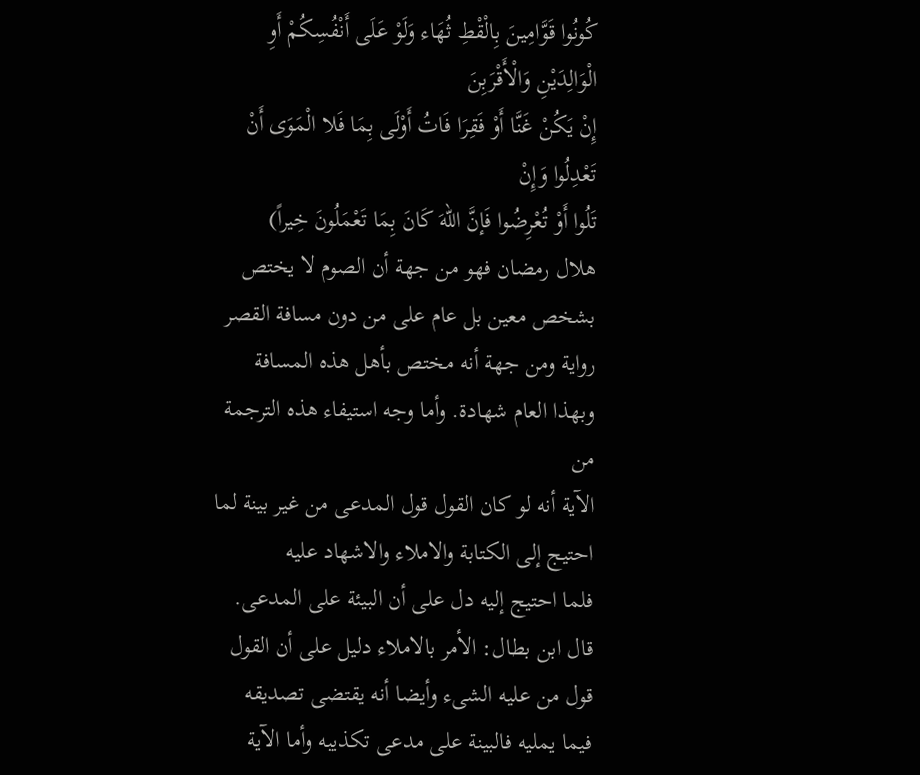كُونُوا قَوَّامِينَ بِالْقْطِ ثُهَاء وَلَوْ عَلَى أَنْفُسِكُمْ أَوِ الْوَالِدَيْنِ وَالْأَقْرَبِنَ
إِنْ يَكُنْ غَنَّا أَوْ فَقِرَا فَاتُ أَوْلَى بِمَا فَلا الْمَوَى أَنْ تَعْدِلُوا وَإِنْ
تَلُوا أَوْ تُعْرِضُوا فَإنَّ اللهَ كَانَ بِمَا تَعْمَلُونَ خِيراً)
هلال رمضان فهو من جهة أن الصوم لا يختص بشخص معين بل عام على من دون مسافة القصر
رواية ومن جهة أنه مختص بأهل هذه المسافة وبهذا العام شهادة. وأما وجه استيفاء هذه الترجمة من
الآية أنه لو كان القول قول المدعى من غير بينة لما احتيج إلى الكتابة والاملاء والاشهاد عليه
فلما احتيج إليه دل على أن البيئة على المدعى. قال ابن بطال: الأمر بالاملاء دليل على أن القول
قول من عليه الشىء وأيضا أنه يقتضى تصديقه فيما يمليه فالبينة على مدعى تكذيبه وأما الآية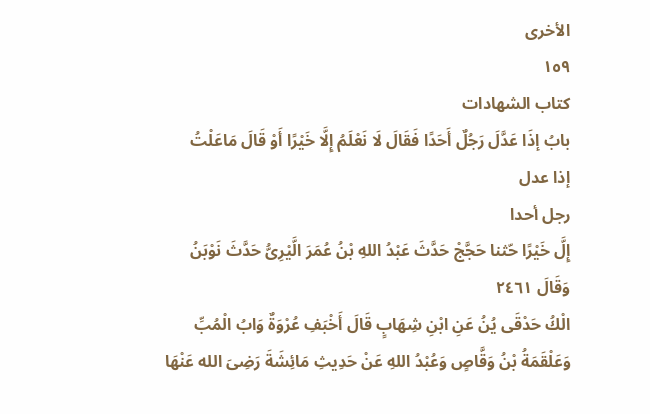الأخرى
١٥٩
کتاب الشهادات
بابُ إذَا عَدَّلَ رَجُلٌ أَحَدًا فَقَالَ لَا نَعْلَمُ إِلَّا خَيْرًا أَوْ قَالَ مَاعَلْتُ
إذا عدل
رجل أحدا
إِلَّ خَيْرًا حّثنا حَجَّجْ حَدَّثَ عَبْدُ اللهِ بْنُ عُمَرَ الَّيْرِىُّ حَدَّثَ نَوْبَنُ وَقَالَ ٢٤٦١
الْكُ حَدْقَى يُنُ عَنِ ابْنِ شِهَابٍ قَالَ أَخْبَفِ عُرْوَةٌ وَابُ الْمُبِّ
وَعَلْقَمَةُ بْنُ وَقَّاصٍ وَعُبْدُ اللهِ عَنْ حَدِيثِ مَائِشَةَ رَضِىَ الله عَنْهَا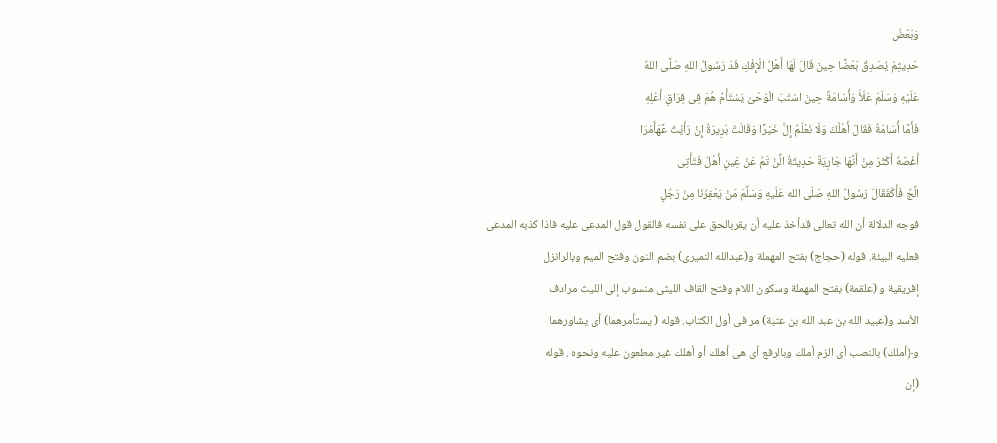وَبَعْضُ
حَدِيثِمْ يُصَدِقُ بَعْضًا حِينَ قَالَ لَهَا أَهْلُ الْإِفْكِ فَدَ رَسُولُ اللهِ صَلَّى اللهُ
عَلَيْهِ وَسَلَمَ عَلَأَ وَأُسَامَةً حِينَ اسْتَبَ الْوَحْىُ يَسْتَأْمُ هُمَ فِى فِرَاقِ أَعْلِهِ
فَأَمَّا أُسَامَةٌ فَقَالَ أَهْلُكَ وَلَا نَعْلَمُ إِلَّ خَيْرًا وَقَالَتْ بَرِيرَةُ إِنْ رَأَيْتُ عَّهَأَمْرَا
أَغْصُهُ أَكْثَرَ مِنْ أَنَّهَا جَارِيَةٌ حَدِيثَةُ الِّنْ تَمُ عَنْ عَِينِ أَهْلَ فَتَأْتِى
الَّجُ فَأْكُفَقَالَ رَسُولُ اللهِ صَلَى الله عَلَيهِ وَسَلَّمَ مَنْ يَعْفِرُنَا مِنْ رَجُلٍ
فوجه الدلالة أن الله تعالى قدأخذ عليه أن يقربالحق على نفسه فالقول قول المدعى عليه فاذا كذبه المدعى
فعليه البيئة. قوله (حجاج) بفتح المهملة و(عبدالله النميرى) بضم النون وفتح الميم وبالرانزل
إفريقية و (علقمة) بفتح المهملة وسكون اللام وفتح القاف الليثى منسوب إلى الليث مرادف
الأسد و(عبيد الله بن عبد الله بن عتبة) مر فى أول الكتاب. قوله ( يستأمرهما) أى يشاورهما
و﴿أملك) بالنصب أى الزم أملك وبالرفع أى هى أهلك أو أهلك غير مطعون عليه ونحوه . قوله
(إن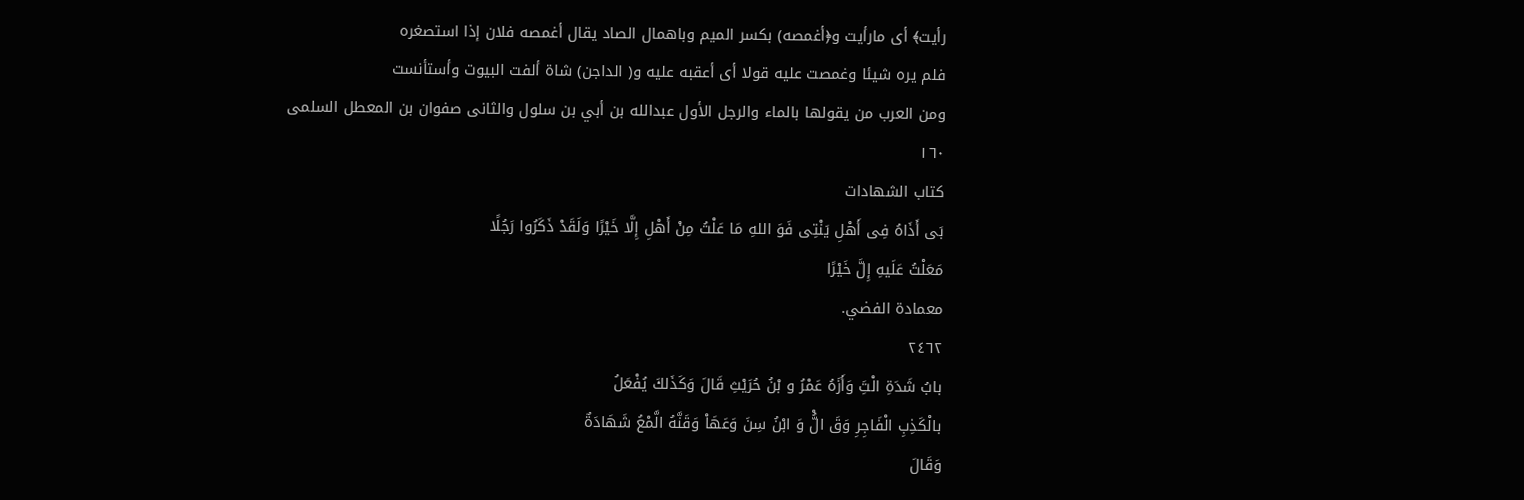رأيت﴾ أى مارأيت و﴿أغمصه) بكسر الميم وباهمال الصاد يقال أغمصه فلان إذا استصغره
فلم يره شيئا وغمصت عليه قولا أى أعقبه عليه و( الداجن) شاة ألفت البيوت وأستأنست
ومن العرب من يقولها بالماء والرجل الأول عبدالله بن أبي بن سلول والثانى صفوان بن المعطل السلمى
١٦٠
كتاب الشهادات
بَى أَذَاهُ فِى أَهْلِ يَنْتِى فَوَ اللهِ مَا عَلْتُ مِنْ أَهْلِ إِلَّا خَيْرًا وَلَقَدْ ذَكَرُوا رَجُلًا
مَعَلْتُ عَلَيهِ إِلَّ خَيْرًا
معمادة الفضي.
٢٤٦٢
بابُ شَدَةِ الْتَِ وَأَزَهُ عَمْرُ و بْنُ حُرَيْثِ قَالَ وَكَذَلكَ يُفْعَلُ
بالْكَذِبِ الْفَاجِرِ وَقَ الُّْ وَ ابْنُ سِنَ وَعَهَاْ وَقَنَّهُ الَّمْعُ شَهَادَةٌ
وَقَالَ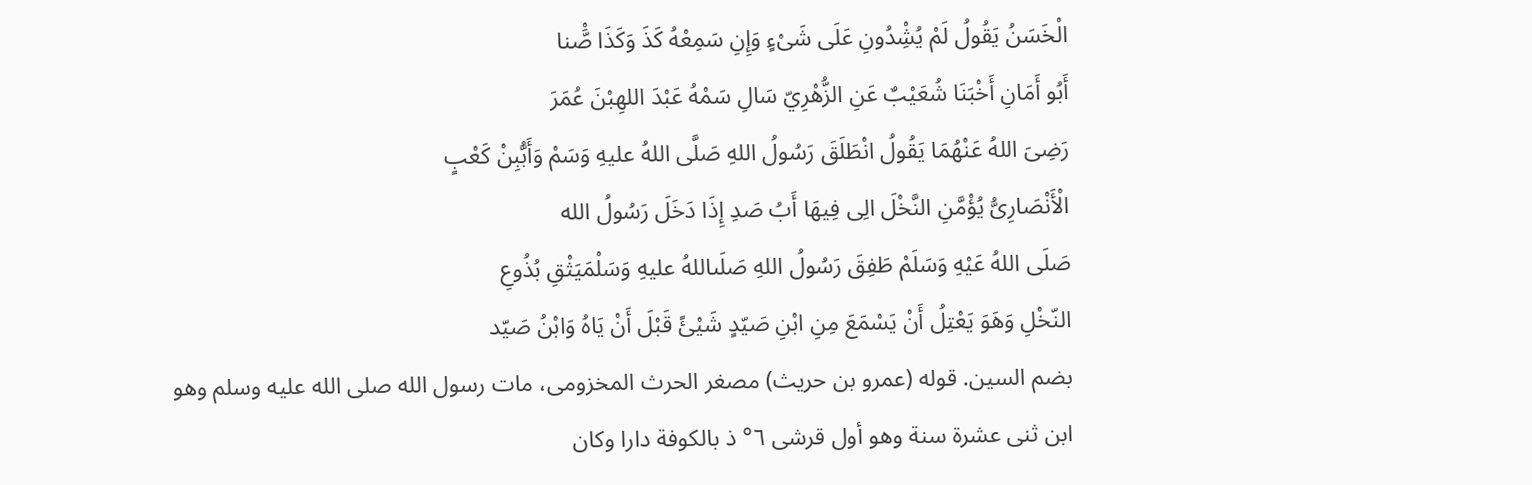الْخَسَنُ يَقُولُ لَمْ يُشِْدُونِ عَلَى شَىْءٍ وَإِنِ سَمِعْهُ كَذَ وَكَذَا صَّْنا
أَبُو أَمَانِ أَخْبَنَا شُعَيْبٌ عَنِ الزُّهْرِيّ سَالِ سَمْهُ عَبْدَ اللهِبْنَ عُمَرَ
رَضِىَ اللهُ عَنْهُمَا يَقُولُ انْطَلَقَ رَسُولُ اللهِ صَلَّى اللهُ عليهِ وَسَمْ وَأَبُّبِنْ كَعْبٍ
الْأَنْصَارِىُّ يُؤْمَّنِ النَّخْلَ الِى فِيهَا أَبُ صَدِ إِذَا دَخَلَ رَسُولُ الله
صَلَى اللهُ عَيْهِ وَسَلَمْ طَفِقَ رَسُولُ اللهِ صَلَىاللهُ عليهِ وَسَلْمَيَثْقِ بُذُوعِ
النّخْلِ وَهَوَ يَعْتِلُ أَنْ يَسْمَعَ مِنِ ابْنِ صَيّدٍ شَيْئً قَبْلَ أَنْ يَاهُ وَابْنُ صَيّد
بضم السين. قوله (عمرو بن حريث) مصغر الحرث المخزومى، مات رسول الله صلى الله عليه وسلم وهو
ابن ثنى عشرة سنة وهو أول قرشى ٦° ذ بالكوفة دارا وكان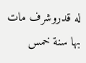له قدروشرف مات بها سنة خمس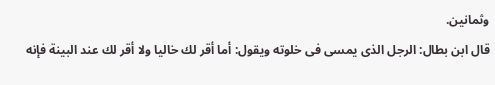وثمانين.
قال ابن بطال: الرجل الذى يمسى فى خلوته ويقول: أما أقر لك خاليا ولا أقر لك عند البينة فإنه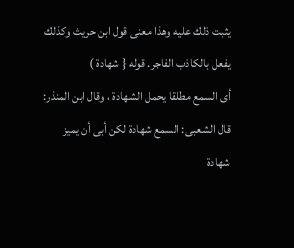يثبت ذلك عليه وهذا معنى قول ابن حريث وكذلك يفعل بالكاذب الفاجر. قوله { شهادة )
أى السمع مطلقا يحمل الشهادة ، وقال ابن المنذر: قال الشعبى: السمع شهادة لكن أبى أن يميز
شهادة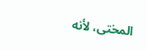المختى، لأنه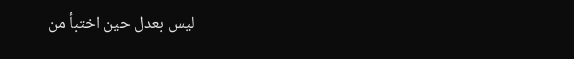ليس بعدل حين اختبأ من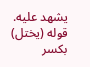يشهد عليه. قوله (يختل) بكسر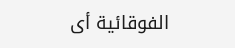الفوقائية أى